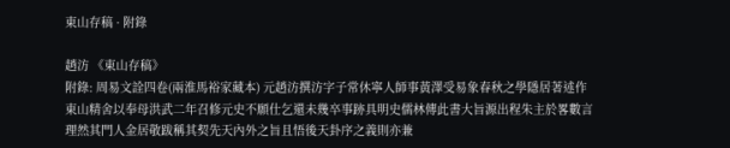東山存稿 · 附錄

趙汸 《東山存稿》
附錄: 周易文詮四卷(兩淮馬裕家藏本) 元趙汸撰汸字子常休寧人師事黃澤受易象春秋之學隱居著述作東山精舍以奉母洪武二年召修元史不願仕乞還未幾卒事跡具明史儒林傳此書大旨源出程朱主於畧數言理然其門人金居敬跋稱其契先天內外之旨且悟後天卦序之義則亦兼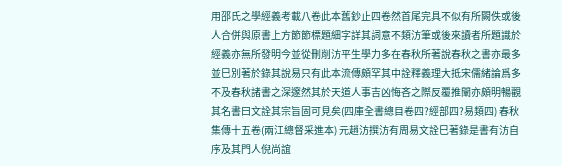用邵氏之學經義考載八卷此本舊鈔止四卷然首尾完具不似有所闕佚或後人合併與原書上方節節標題細字詳其詞意不類汸筆或後來讀者所題識於經義亦無所發明今並從刪削汸平生學力多在春秋所著說春秋之書亦最多並巳別著於錄其說易只有此本流傳頗罕其中詮釋義理大抵宋儒緒論爲多不及春秋諸書之深邃然其於天道人事吉凶悔吝之際反覆推闡亦頗明暢觀其名書曰文詮其宗旨固可見矣(四庫全書總目卷四?經部四?易類四) 春秋集傳十五卷(兩江總督采進本) 元趙汸撰汸有周易文詮巳著錄是書有汸自序及其門人倪尚誼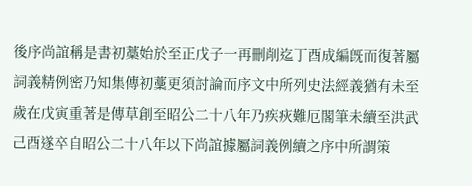後序尚誼稱是書初藁始於至正戊子一再刪削迄丁酉成編旣而復著屬詞義精例密乃知集傳初藳更須討論而序文中所列史法經義猶有未至歲在戊寅重著是傳草創至昭公二十八年乃疾疢難厄閣筆未續至洪武己酉遂卒自昭公二十八年以下尚誼據屬詞義例續之序中所謂策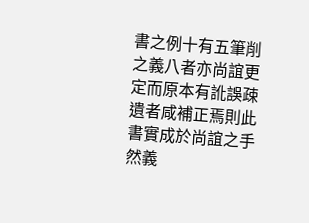書之例十有五筆削之義八者亦尚誼更定而原本有訛誤疎遺者咸補正焉則此書實成於尚誼之手然義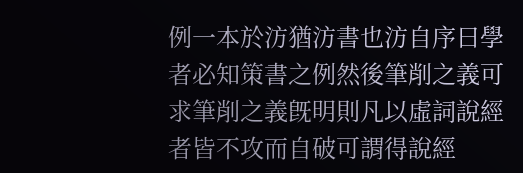例一本於汸猶汸書也汸自序曰學者必知策書之例然後筆削之義可求筆削之義旣明則凡以虛詞說經者皆不攻而自破可謂得說經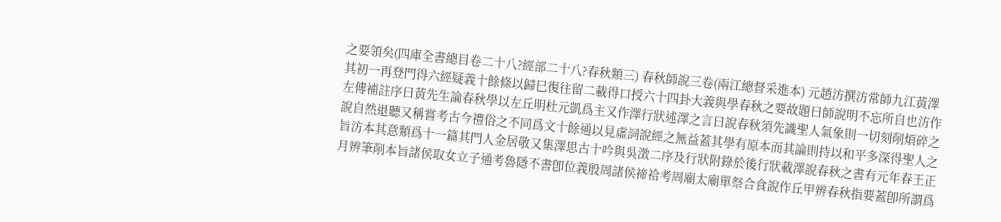之要領矣(四庫全書總目卷二十八?經部二十八?春秋類三) 春秋師說三卷(兩江總督采進本) 元趙汸撰汸常師九江黃澤其初一再登門得六經疑義十餘條以歸巳復往留二載得口授六十四卦大義與學春秋之要故題曰師說明不忘所自也汸作左傳補註序曰黃先生論春秋學以左丘明杜元凱爲主又作澤行狀述澤之言曰說春秋須先識聖人氣象則一切刻削煩碎之說自然退聽又稱嘗考古今禮俗之不同爲文十餘通以見虛詞說經之無益蓋其學有原本而其論則持以和平多深得聖人之旨汸本其意類爲十一篇其門人金居敬又集澤思古十吟與吳澂二序及行狀附錄於後行狀載澤說春秋之書有元年春王正月辨筆削本旨諸侯取女立子通考魯隱不書卽位義殷周諸侯禘祫考周廟太廟單祭合食說作丘甲辨春秋指要蓋卽所謂爲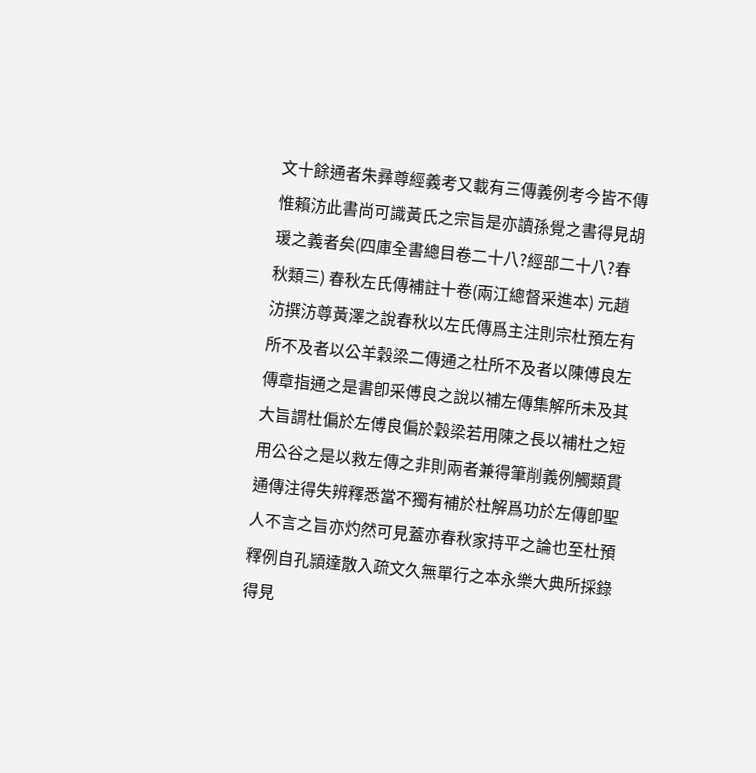文十餘通者朱彞尊經義考又載有三傳義例考今皆不傳惟賴汸此書尚可識黃氏之宗旨是亦讀孫覺之書得見胡瑗之義者矣(四庫全書總目卷二十八?經部二十八?春秋類三) 春秋左氏傳補註十卷(兩江總督采進本) 元趙汸撰汸尊黃澤之說春秋以左氏傳爲主注則宗杜預左有所不及者以公羊穀梁二傳通之杜所不及者以陳傅良左傳章指通之是書卽采傅良之說以補左傳集解所未及其大旨謂杜偏於左傅良偏於穀梁若用陳之長以補杜之短用公谷之是以救左傳之非則兩者兼得筆削義例觸類貫通傳注得失辨釋悉當不獨有補於杜解爲功於左傳卽聖人不言之旨亦灼然可見蓋亦春秋家持平之論也至杜預釋例自孔頴達散入疏文久無單行之本永樂大典所採錄得見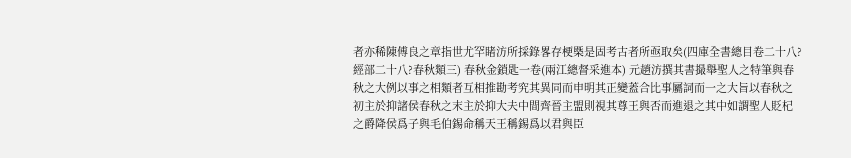者亦稀陳傅良之章指世尤罕睹汸所採錄畧存梗槩是固考古者所亟取矣(四庫全書總目卷二十八?經部二十八?春秋類三) 春秋金鎖匙一卷(兩江總督采進本) 元趙汸撰其書撮舉聖人之特筆與春秋之大例以事之相類者互相推勘考究其異同而申明其正變蓋合比事屬詞而一之大旨以春秋之初主於抑諸侯春秋之末主於抑大夫中間齊晉主盟則視其尊王與否而進退之其中如謂聖人貶杞之爵降侯爲子與毛伯錫命稱天王稱錫爲以君與臣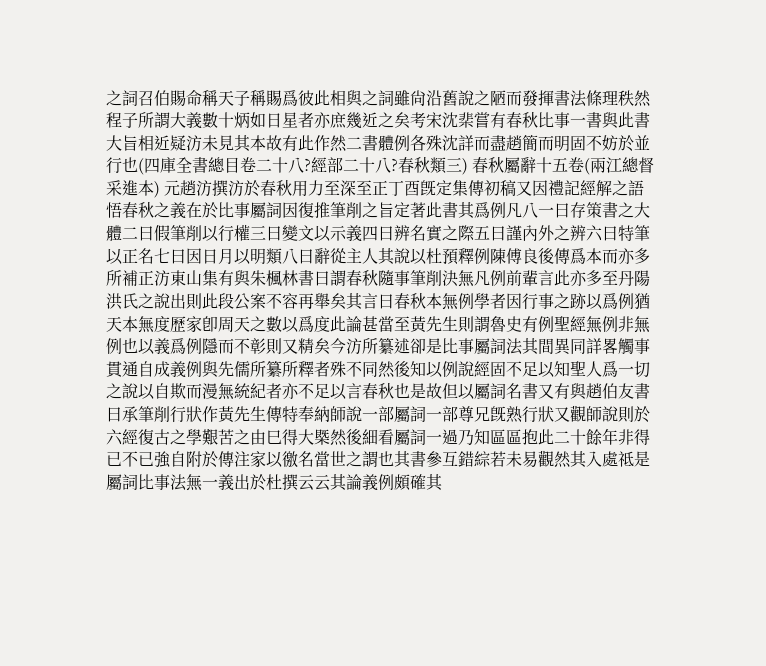之詞召伯賜命稱天子稱賜爲彼此相與之詞雖尙沿舊說之陋而發揮書法條理秩然程子所謂大義數十炳如日星者亦庶幾近之矣考宋沈棐嘗有春秋比事一書與此書大旨相近疑汸未見其本故有此作然二書體例各殊沈詳而盡趙簡而明固不妨於並行也(四庫全書總目卷二十八?經部二十八?春秋類三) 春秋屬辭十五卷(兩江總督采進本) 元趙汸撰汸於春秋用力至深至正丁酉旣定集傳初稿又因禮記經解之語悟春秋之義在於比事屬詞因復推筆削之旨定著此書其爲例凡八一曰存策書之大體二曰假筆削以行權三曰變文以示義四曰辨名實之際五曰謹內外之辨六曰特筆以正名七曰因日月以明類八曰辭從主人其說以杜預釋例陳傅良後傳爲本而亦多所補正汸東山集有與朱楓林書曰謂春秋隨事筆削決無凡例前輩言此亦多至丹陽洪氏之說出則此段公案不容再舉矣其言曰春秋本無例學者因行事之跡以爲例猶天本無度歷家卽周天之數以爲度此論甚當至黃先生則謂魯史有例聖經無例非無例也以義爲例隱而不彰則又精矣今汸所纂述卻是比事屬詞法其間異同詳畧觸事貫通自成義例與先儒所纂所釋者殊不同然後知以例說經固不足以知聖人爲一切之說以自欺而漫無統紀者亦不足以言春秋也是故但以屬詞名書又有與趙伯友書曰承筆削行狀作黃先生傳特奉納師說一部屬詞一部尊兄旣熟行狀又觀師說則於六經復古之學艱苦之由巳得大槩然後細看屬詞一過乃知區區抱此二十餘年非得已不已強自附於傳注家以徼名當世之謂也其書參互錯綜若未易觀然其入處祗是屬詞比事法無一義出於杜撰云云其論義例頗確其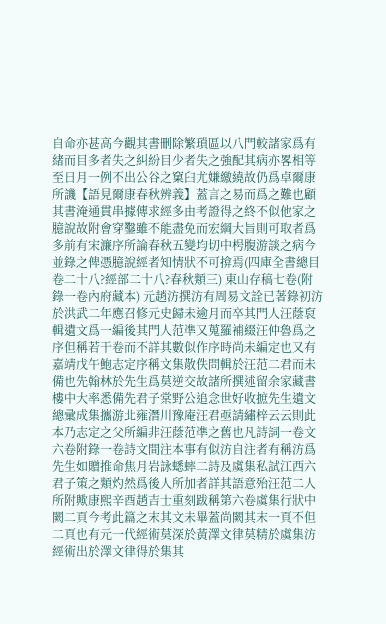自命亦甚高今觀其書刪除繁瑣區以八門較諸家爲有緒而目多者失之糾紛目少者失之強配其病亦畧相等至日月一例不出公谷之窠臼尤嫌繳繞故仍爲卓爾康所譏【語見爾康春秋辨義】蓋言之易而爲之難也顧其書淹通貫串據傳求經多由考證得之終不似他家之臆說故附會穿鑿雖不能盡免而宏綱大旨則可取者爲多前有宋濂序所論春秋五變均切中枵腹游談之病今並錄之俾憑臆說經者知情狀不可揜焉(四庫全書總目卷二十八?經部二十八?春秋類三) 東山存稿七卷(附錄一卷內府藏本) 元趙汸撰汸有周易文詮已著錄初汸於洪武二年應召修元史歸未逾月而卒其門人汪蔭裒輯遺文爲一編後其門人范凖又蒐羅補綴汪仲魯爲之序但稱若干卷而不詳其數似作序時尚未編定也又有嘉靖戊午鮑志定序稱文集散佚問輯於汪范二君而未備也先翰林於先生爲莫逆交故諸所撰述留余家藏書樓中大率悉備先君子棠野公追念世好收摭先生遺文總彚成集攜游北雍潛川豫庵汪君亟請繡梓云云則此本乃志定之父所編非汪蔭范凖之舊也凡詩詞一卷文六卷附錄一卷詩文間注本事有似汸自注者有稱汸爲先生如贈推命焦月岩詠蟋蟀二詩及虞集私試江西六君子策之類灼然爲後人所加者詳其語意殆汪范二人所附歟康熙辛酉趙吉士重刻跋稱第六卷虞集行狀中闕二頁今考此篇之末其文未畢蓋尚闕其末一頁不但二頁也有元一代經術莫深於黃澤文律莫精於虞集汸經術出於澤文律得於集其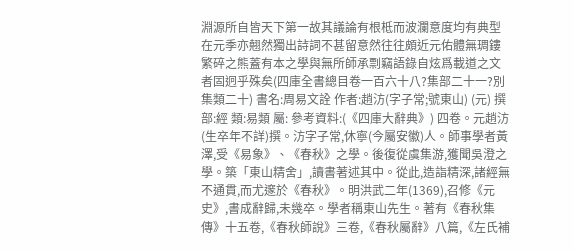淵源所自皆天下第一故其議論有根柢而波瀾意度均有典型在元季亦翹然獨出詩詞不甚留意然往往頗近元佑體無琱鏤繁碎之熊蓋有本之學與無所師承剽竊語錄自炫爲載道之文者固迥乎殊矣(四庫全書總目卷一百六十八?集部二十一?別集類二十) 書名:周易文詮 作者:趙汸(字子常;號東山) (元) 撰 部:經 類:易類 屬: 參考資料:(《四庫大辭典》) 四卷。元趙汸(生卒年不詳)撰。汸字子常,休寧(今屬安徽)人。師事學者黃澤,受《易象》、《春秋》之學。後復從虞集游,獲聞吳澄之學。築「東山精舍」,讀書著述其中。從此,造詣精深,諸經無不通貫,而尤邃於《春秋》。明洪武二年(1369),召修《元史》,書成辭歸,未幾卒。學者稱東山先生。著有《春秋集傳》十五卷,《春秋師說》三卷,《春秋屬辭》八篇,《左氏補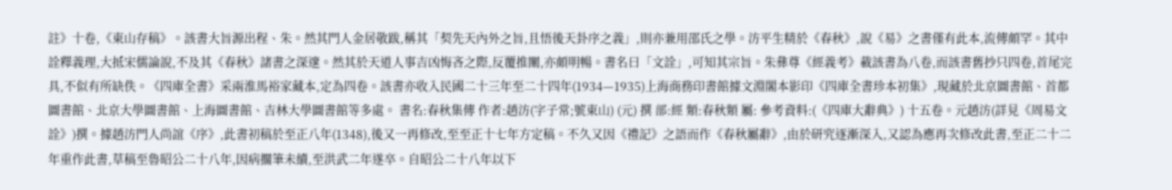註》十卷,《東山存稿》。該書大旨源出程、朱。然其門人金居敬跋,稱其「契先天內外之旨,且悟後天卦序之義」,則亦兼用邵氏之學。汸平生精於《春秋》,說《易》之書僅有此本,流傳頗罕。其中詮釋義理,大抵宋儒論說,不及其《春秋》諸書之深邃。然其於天道人事吉凶悔吝之際,反覆推闡,亦頗明暢。書名曰「文詮」,可知其宗旨。朱彝尊《經義考》載該書為八卷,而該書舊抄只四卷,首尾完具,不似有所缺佚。《四庫全書》采兩淮馬裕家藏本,定為四卷。該書亦收入民國二十三年至二十四年(1934—1935)上海商務印書館據文淵閣本影印《四庫全書珍本初集》,現藏於北京圖書館、首都圖書館、北京大學圖書館、上海圖書館、吉林大學圖書館等多處。 書名:春秋集傳 作者:趙汸(字子常;號東山) (元) 撰 部:經 類:春秋類 屬: 參考資料:(《四庫大辭典》) 十五卷。元趙汸(詳見《周易文詮》)撰。據趙汸門人尚誼《序》,此書初稿於至正八年(1348),後又一再修改,至至正十七年方定稿。不久又因《禮記》之語而作《春秋屬辭》,由於研究逐漸深入,又認為應再次修改此書,至正二十二年重作此書,草稿至魯昭公二十八年,因病擱筆未續,至洪武二年遂卒。自昭公二十八年以下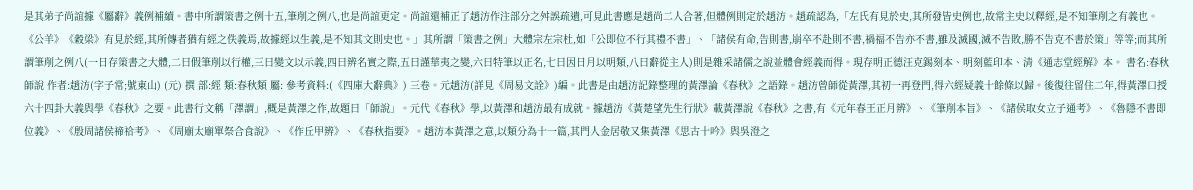是其弟子尚誼據《屬辭》義例補續。書中所謂策書之例十五,筆削之例八,也是尚誼更定。尚誼還補正了趙汸作注部分之舛誤疏遺,可見此書應是趙尚二人合著,但體例則定於趙汸。趙疏認為,「左氏有見於史,其所發皆史例也,故常主史以釋經,是不知筆削之有義也。《公羊》《穀梁》有見於經,其所傳者猶有經之佚義焉,故據經以生義,是不知其文則史也。」其所謂「策書之例」大體宗左宗杜,如「公即位不行其禮不書」、「諸侯有命,告則書,崩卒不赴則不書,禍福不告亦不書,雖及滅國,滅不告敗,勝不告克不書於策」等等;而其所謂筆削之例八(一日存策書之大體,二曰假筆削以行權,三曰變文以示義,四曰辨名實之際,五曰謹華夷之變,六曰特筆以正名,七曰因日月以明類,八曰辭從主人)則是雜采諸儒之說並體會經義而得。現存明正德汪克錫刻本、明刻藍印本、清《通志堂經解》本。 書名:春秋師說 作者:趙汸(字子常;號東山) (元) 撰 部:經 類:春秋類 屬: 參考資料:(《四庫大辭典》) 三卷。元趙汸(詳見《周易文詮》)編。此書是由趙汸記錄整理的黃澤論《春秋》之語錄。趙汸曾師從黃澤,其初一再登門,得六經疑義十餘條以歸。後復往留住二年,得黃澤口授六十四卦大義與學《春秋》之要。此書行文稱「澤謂」,概是黃澤之作,故題曰「師說」。元代《春秋》學,以黃澤和趙汸最有成就。據趙汸《黃楚望先生行狀》載黃澤說《春秋》之書,有《元年春王正月辨》、《筆削本旨》、《諸侯取女立子通考》、《魯隱不書即位義》、《殷周諸侯禘祫考》、《周廟太廟單祭合食說》、《作丘甲辨》、《春秋指要》。趙汸本黃澤之意,以類分為十一篇,其門人金居敬又集黃澤《思古十吟》與吳澄之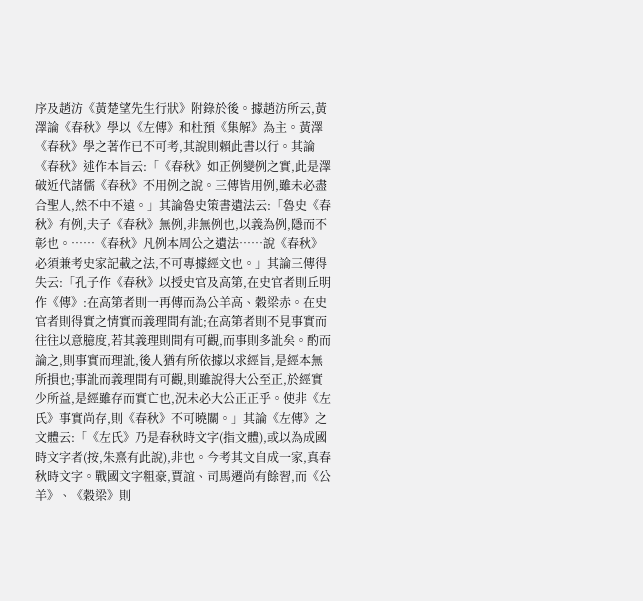序及趙汸《黃楚望先生行狀》附錄於後。據趙汸所云,黃澤論《春秋》學以《左傳》和杜預《集解》為主。黃澤《春秋》學之著作已不可考,其說則賴此書以行。其論《春秋》述作本旨云:「《春秋》如正例變例之實,此是澤破近代諸儒《春秋》不用例之說。三傳皆用例,雖未必盡合聖人,然不中不遠。」其論魯史策書遺法云:「魯史《春秋》有例,夫子《春秋》無例,非無例也,以義為例,隱而不彰也。……《春秋》凡例本周公之遺法……說《春秋》必須兼考史家記載之法,不可專據經文也。」其論三傳得失云:「孔子作《春秋》以授史官及高第,在史官者則丘明作《傳》:在高第者則一再傳而為公羊高、穀梁赤。在史官者則得實之情實而義理間有訛;在高第者則不見事實而往往以意臆度,若其義理則間有可觀,而事則多訛矣。酌而論之,則事實而理訛,後人猶有所依據以求經旨,是經本無所損也;事訛而義理間有可觀,則雖說得大公至正,於經實少所益,是經雖存而實亡也,況未必大公正正乎。使非《左氏》事實尚存,則《春秋》不可曉關。」其論《左傳》之文體云:「《左氏》乃是春秋時文字(指文體),或以為成國時文字者(按,朱熹有此說),非也。今考其文自成一家,真春秋時文字。戰國文字粗豪,賈誼、司馬遷尚有餘習,而《公羊》、《穀梁》則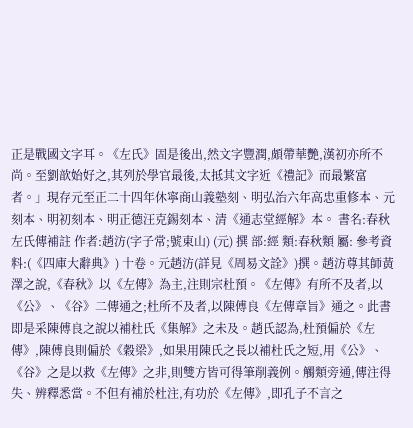正是戰國文字耳。《左氏》固是後出,然文字豐潤,頗帶華艷,漢初亦所不尚。至劉歆始好之,其列於學官最後,太抵其文字近《禮記》而最繁富者。」現存元至正二十四年休寧商山義塾刻、明弘治六年高忠重修本、元刻本、明初刻本、明正德汪克錫刻本、清《通志堂經解》本。 書名:春秋左氏傳補註 作者:趙汸(字子常;號東山) (元) 撰 部:經 類:春秋類 屬: 參考資料:(《四庫大辭典》) 十卷。元趙汸(詳見《周易文詮》)撰。趙汸尊其師黃澤之說,《春秋》以《左傳》為主,注則宗杜預。《左傳》有所不及者,以《公》、《谷》二傳通之;杜所不及者,以陳傅良《左傳章旨》通之。此書即是采陳傅良之說以補杜氏《集解》之未及。趙氏認為,杜預偏於《左傳》,陳傅良則偏於《穀梁》,如果用陳氏之長以補杜氏之短,用《公》、《谷》之是以救《左傳》之非,則雙方皆可得筆削義例。觸類旁通,傳注得失、辨釋悉當。不但有補於杜注,有功於《左傳》,即孔子不言之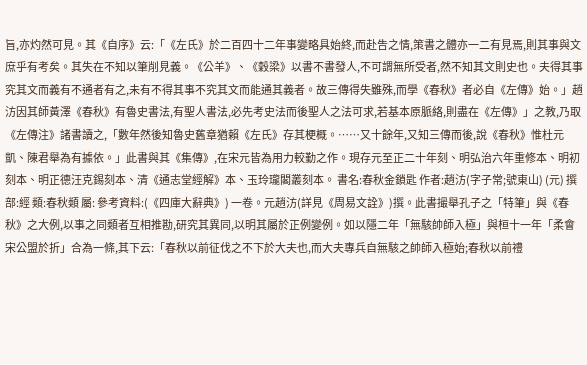旨,亦灼然可見。其《自序》云:「《左氏》於二百四十二年事變略具始終,而赴告之情,策書之體亦一二有見焉,則其事與文庶乎有考矣。其失在不知以筆削見義。《公羊》、《穀梁》以書不書發人,不可謂無所受者,然不知其文則史也。夫得其事究其文而義有不通者有之,未有不得其事不究其文而能通其義者。故三傳得失雖殊,而學《春秋》者必自《左傳》始。」趙汸因其師黃澤《春秋》有魯史書法,有聖人書法,必先考史法而後聖人之法可求,若基本原脈絡,則盡在《左傳》」之教,乃取《左傳注》諸書讀之,「數年然後知魯史舊章猶賴《左氏》存其梗概。……又十餘年,又知三傳而後,說《春秋》惟杜元凱、陳君舉為有據依。」此書與其《集傳》,在宋元皆為用力較勤之作。現存元至正二十年刻、明弘治六年重修本、明初刻本、明正德汪克錫刻本、清《通志堂經解》本、玉玲瓏閣叢刻本。 書名:春秋金鎖匙 作者:趙汸(字子常;號東山) (元) 撰 部:經 類:春秋類 屬: 參考資料:(《四庫大辭典》) 一卷。元趙汸(詳見《周易文詮》)撰。此書撮舉孔子之「特筆」與《春秋》之大例,以事之同類者互相推勘,研究其異同,以明其屬於正例變例。如以隱二年「無駭帥師入極」與桓十一年「柔會宋公盟於折」合為一條,其下云:「春秋以前征伐之不下於大夫也,而大夫專兵自無駭之帥師入極始;春秋以前禮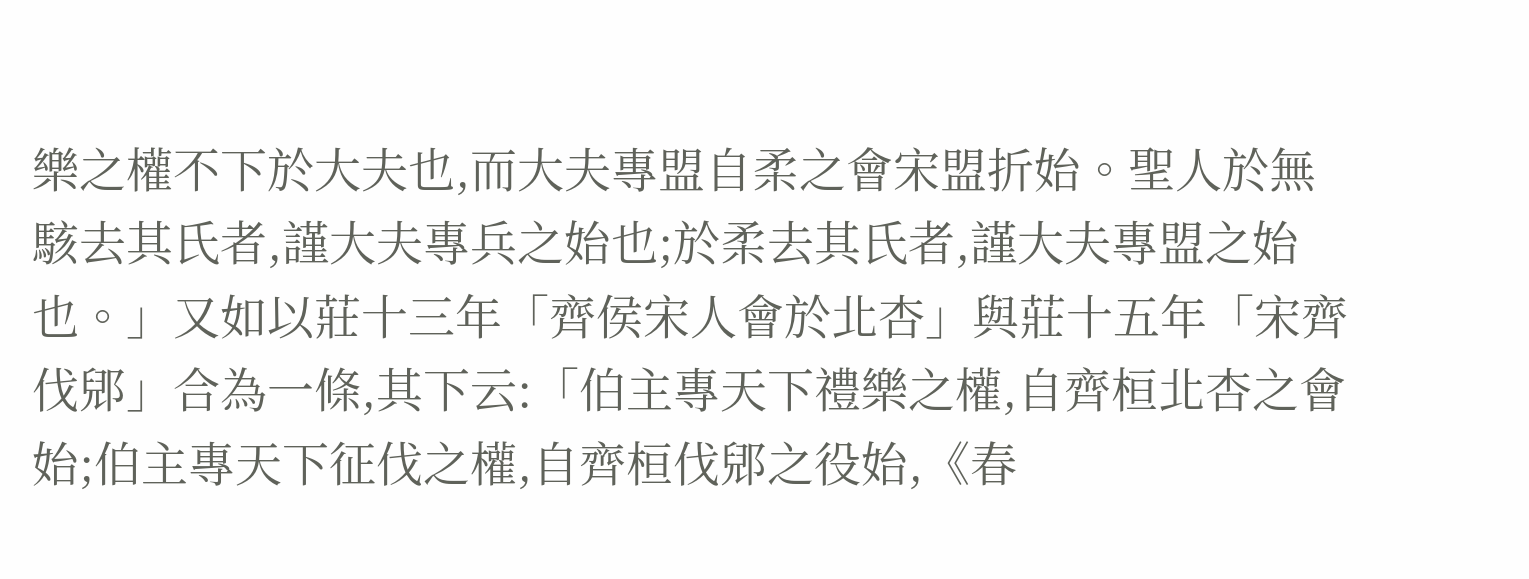樂之權不下於大夫也,而大夫專盟自柔之會宋盟折始。聖人於無駭去其氏者,謹大夫專兵之始也;於柔去其氏者,謹大夫專盟之始也。」又如以莊十三年「齊侯宋人會於北杏」與莊十五年「宋齊伐郳」合為一條,其下云:「伯主專天下禮樂之權,自齊桓北杏之會始;伯主專天下征伐之權,自齊桓伐郳之役始,《春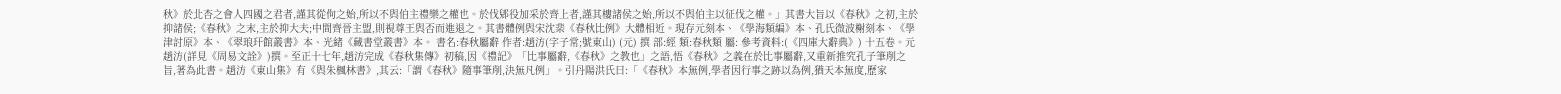秋》於北杏之會人四國之君者,謹其從佝之始,所以不與伯主禮樂之權也。於伐郳役加采於齊上者,謹其樓諸侯之始,所以不與伯主以征伐之權。」其書大旨以《春秋》之初,主於抑諸侯;《春秋》之末,主於抑大夫;中間齊晉主盟,則視尊王與否而進退之。其書體例與宋沈棐《春秋比例》大體相近。現存元刻本、《學海類編》本、孔氏微波榭刻本、《學津討原》本、《翠琅玕館叢書》本、光緒《藏書堂叢書》本。 書名:春秋屬辭 作者:趙汸(字子常;號東山) (元) 撰 部:經 類:春秋類 屬: 參考資料:(《四庫大辭典》) 十五卷。元趙汸(詳見《周易文詮》)撰。至正十七年,趙汸完成《春秋集傳》初稿,因《禮記》「比事屬辭,《春秋》之教也」之語,悟《春秋》之義在於比事屬辭,又重新推究孔子筆削之旨,著為此書。趙汸《東山集》有《與朱楓林書》,其云:「謂《春秋》隨事筆削,決無凡例」。引丹陽洪氏曰:「《春秋》本無例,學者因行事之跡以為例,猶天本無度,歷家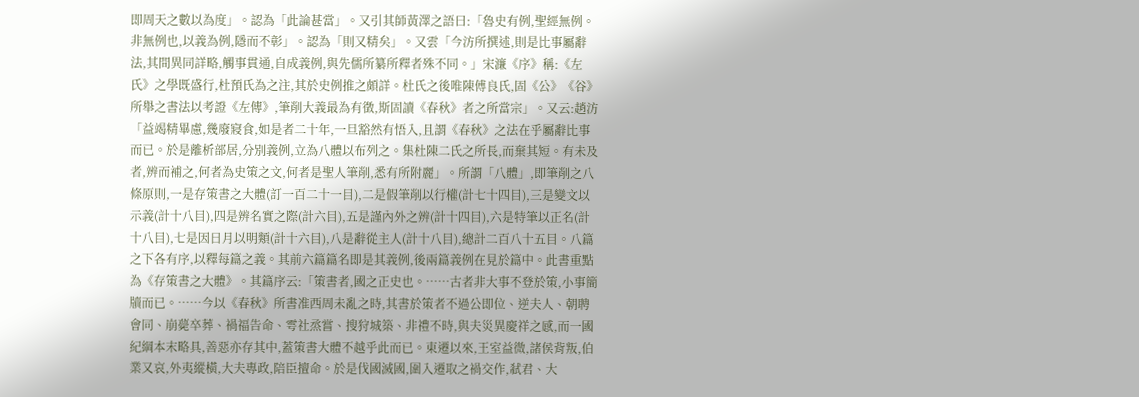即周天之數以為度」。認為「此論甚當」。又引其師黃澤之語曰:「魯史有例,聖經無例。非無例也,以義為例,隱而不彰」。認為「則又精矣」。又雲「今汸所撰述,則是比事屬辭法,其間異同詳略,觸事貫通,自成義例,與先儒所纂所釋者殊不同。」宋濂《序》稱:《左氏》之學既盛行,杜預氏為之注,其於史例推之頗詳。杜氏之後唯陳傅良氏,固《公》《谷》所舉之書法以考證《左傳》,筆削大義最為有徵,斯固讀《春秋》者之所當宗」。又云:趙汸「益竭精畢慮,幾廢寢食,如是者二十年,一旦豁然有悟入,且謂《春秋》之法在乎屬辭比事而已。於是離析部居,分別義例,立為八體以布列之。集杜陳二氏之所長,而棄其短。有未及者,辨而補之,何者為史策之文,何者是聖人筆削,悉有所附麗」。所謂「八體」,即筆削之八條原則,一是存策書之大體(訂一百二十一目),二是假筆削以行權(計七十四目),三是變文以示義(計十八目),四是辨名實之際(計六目),五是謹內外之辨(計十四目),六是特筆以正名(計十八目),七是因日月以明類(計十六目),八是辭從主人(計十八目),總計二百八十五目。八篇之下各有序,以釋每篇之義。其前六篇篇名即是其義例,後兩篇義例在見於篇中。此書重點為《存策書之大體》。其篇序云:「策書者,國之正史也。……古者非大事不登於策,小事簡牘而已。……今以《春秋》所書准西周未亂之時,其書於策者不過公即位、逆夫人、朝聘會同、崩薨卒葬、禍福告命、雩社烝嘗、搜狩城築、非禮不時,與夫災異慶祥之感,而一國紀綱本末略具,善惡亦存其中,蓋策書大體不越乎此而已。東遷以來,王室益微,諸侯背叛,伯業又哀,外夷縱橫,大夫專政,陪臣擅命。於是伐國滅國,圍入遷取之禍交作,弒君、大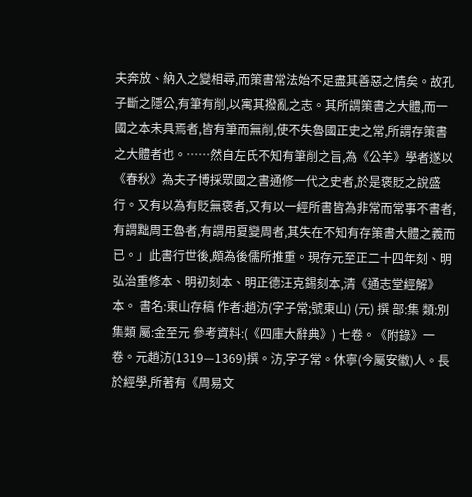夫奔放、納入之變相尋,而策書常法始不足盡其善惡之情矣。故孔子斷之隱公,有筆有削,以寓其撥亂之志。其所謂策書之大體,而一國之本未具焉者,皆有筆而無削,使不失魯國正史之常,所謂存策書之大體者也。……然自左氏不知有筆削之旨,為《公羊》學者遂以《春秋》為夫子博採眾國之書通修一代之史者,於是褒貶之說盛行。又有以為有貶無褒者,又有以一經所書皆為非常而常事不書者,有謂黜周王魯者,有謂用夏變周者,其失在不知有存策書大體之義而已。」此書行世後,頗為後儒所推重。現存元至正二十四年刻、明弘治重修本、明初刻本、明正德汪克錫刻本,清《通志堂經解》本。 書名:東山存稿 作者:趙汸(字子常;號東山) (元) 撰 部:集 類:別集類 屬:金至元 參考資料:(《四庫大辭典》) 七卷。《附錄》一卷。元趙汸(1319—1369)撰。汸,字子常。休寧(今屬安徽)人。長於經學,所著有《周易文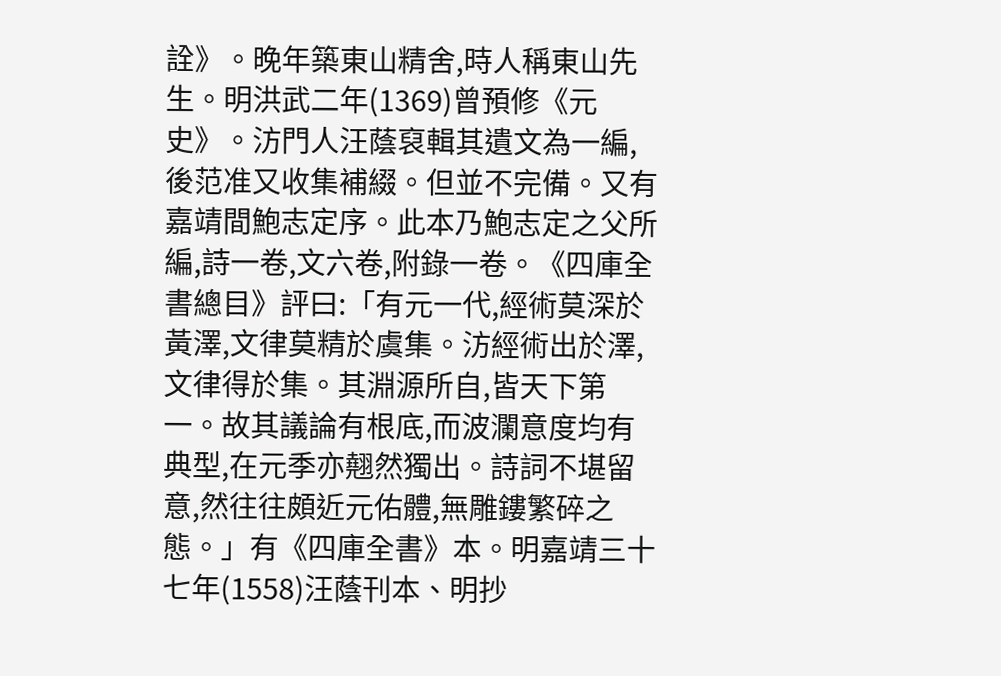詮》。晚年築東山精舍,時人稱東山先生。明洪武二年(1369)曾預修《元史》。汸門人汪蔭裒輯其遺文為一編,後范准又收集補綴。但並不完備。又有嘉靖間鮑志定序。此本乃鮑志定之父所編,詩一卷,文六卷,附錄一卷。《四庫全書總目》評曰:「有元一代,經術莫深於黃澤,文律莫精於虞集。汸經術出於澤,文律得於集。其淵源所自,皆天下第一。故其議論有根底,而波瀾意度均有典型,在元季亦翹然獨出。詩詞不堪留意,然往往頗近元佑體,無雕鏤繁碎之態。」有《四庫全書》本。明嘉靖三十七年(1558)汪蔭刊本、明抄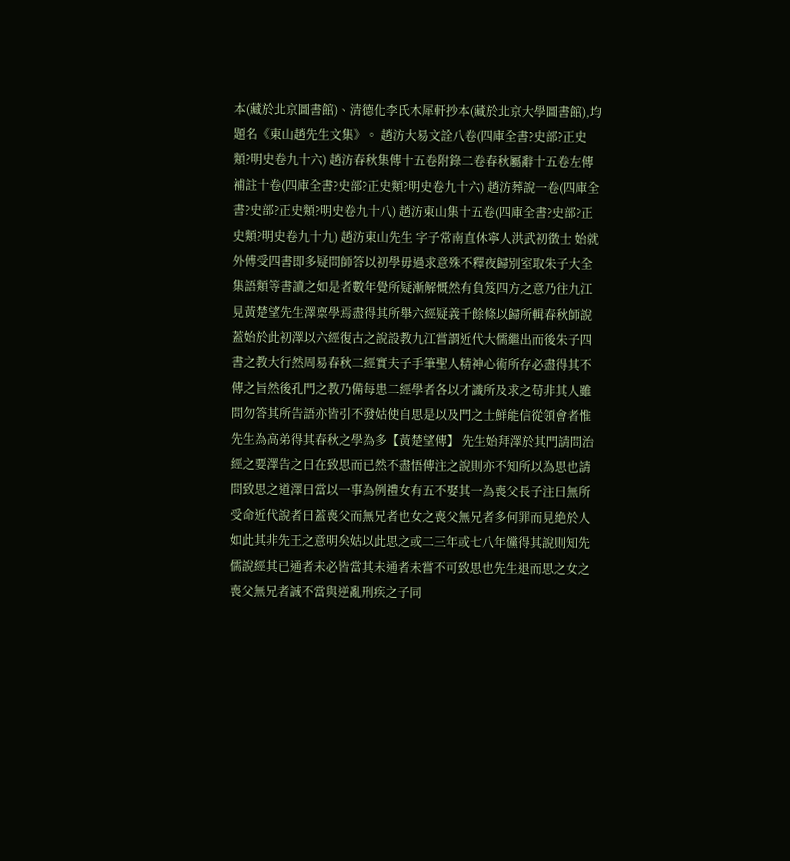本(藏於北京圖書館)、清德化李氏木犀軒抄本(藏於北京大學圖書館),均題名《東山趙先生文集》。 趙汸大易文詮八卷(四庫全書?史部?正史類?明史卷九十六) 趙汸春秋集傳十五卷附錄二卷春秋屬辭十五卷左傳補註十卷(四庫全書?史部?正史類?明史卷九十六) 趙汸葬說一卷(四庫全書?史部?正史類?明史卷九十八) 趙汸東山集十五卷(四庫全書?史部?正史類?明史卷九十九) 趙汸東山先生 字子常南直休寧人洪武初徵士 始就外傅受四書即多疑問師答以初學毋過求意殊不釋夜歸別室取朱子大全集語類等書讀之如是者數年覺所疑漸解慨然有負笈四方之意乃往九江見黃楚望先生澤稟學焉盡得其所舉六經疑義千餘條以歸所輯春秋師說蓋始於此初澤以六經復古之說設教九江嘗謂近代大儒繼出而後朱子四書之教大行然周易春秋二經實夫子手筆聖人精神心術所存必盡得其不傳之旨然後孔門之教乃備每患二經學者各以才識所及求之苟非其人雖問勿答其所告語亦皆引不發姑使自思是以及門之士鮮能信從領會者惟先生為高弟得其春秋之學為多【黃楚望傳】 先生始拜澤於其門請問治經之要澤告之曰在致思而已然不盡悟傳注之說則亦不知所以為思也請問致思之道澤曰當以一事為例禮女有五不娶其一為喪父長子注曰無所受命近代說者曰蓋喪父而無兄者也女之喪父無兄者多何罪而見絶於人如此其非先王之意明矣姑以此思之或二三年或七八年儻得其說則知先儒說經其已通者未必皆當其未通者未嘗不可致思也先生退而思之女之喪父無兄者誠不當與逆亂刑疾之子同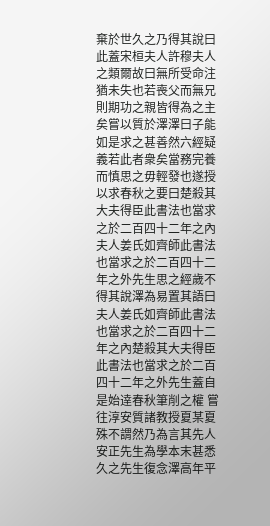棄於世久之乃得其說曰此蓋宋桓夫人許穆夫人之類爾故曰無所受命注猶未失也若喪父而無兄則期功之親皆得為之主矣嘗以質於澤澤曰子能如是求之甚善然六經疑義若此者衆矣當務完養而慎思之毋輕發也遂授以求春秋之要曰楚殺其大夫得臣此書法也當求之於二百四十二年之內夫人姜氏如齊師此書法也當求之於二百四十二年之外先生思之經歲不得其說澤為易置其語曰夫人姜氏如齊師此書法也當求之於二百四十二年之內楚殺其大夫得臣此書法也當求之於二百四十二年之外先生蓋自是始逹春秋筆削之權 嘗往淳安質諸教授夏某夏殊不謂然乃為言其先人安正先生為學本末甚悉久之先生復念澤高年平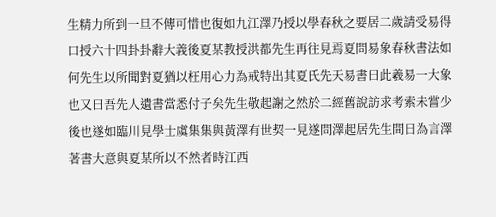生精力所到一旦不傳可惜也復如九江澤乃授以學春秋之要居二歲請受易得口授六十四卦卦辭大義後夏某教授洪都先生再往見焉夏問易象春秋書法如何先生以所聞對夏猶以枉用心力為戒特出其夏氏先天易書曰此羲易一大象也又曰吾先人遺書當悉付子矣先生敬起謝之然於二經舊說訪求考索未嘗少後也遂如臨川見學士虞集集與黃澤有世契一見遂問澤起居先生間日為言澤著書大意與夏某所以不然者時江西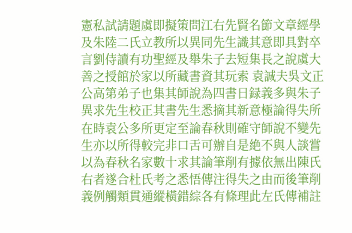憲私試請題虞即擬策問江右先賢名節文章經學及朱陸二氏立教所以異同先生識其意即具對卒言劉侍讀有功聖經及舉朱子去短集長之說虞大善之授館於家以所藏書資其玩索 袁誠夫吳文正公高第弟子也集其師說為四書日録義多與朱子異求先生校正其書先生悉摘其新意極論得失所在時袁公多所更定至論春秋則確守師說不變先生亦以所得較完非口舌可辦自是絶不與人談嘗以為春秋名家數十求其論筆削有據依無出陳氏右者遂合杜氏考之悉悟傳注得失之由而後筆削義例觸類貫通縱橫錯綜各有條理此左氏傳補註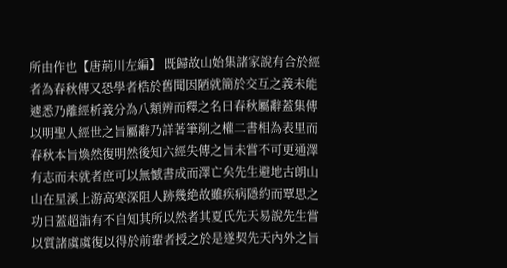所由作也【唐荊川左編】 既歸故山始集諸家說有合於經者為春秋傳又恐學者梏於舊聞因陋就簡於交互之義未能遽悉乃離經析義分為八類辨而釋之名曰春秋屬辭蓋集傳以明聖人經世之旨屬辭乃詳著筆削之權二書相為表里而春秋本旨煥然復明然後知六經失傳之旨未嘗不可更通澤有志而未就者庶可以無憾書成而澤亡矣先生避地古朗山山在星溪上游高寒深阻人跡幾絶故雖疾病隱約而覃思之功日蓋超詣有不自知其所以然者其夏氏先天易說先生嘗以質諸虞虞復以得於前輩者授之於是遂契先天內外之旨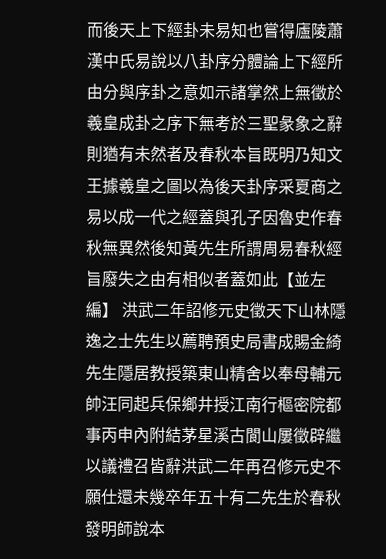而後天上下經卦未易知也嘗得廬陵蕭漢中氏易說以八卦序分體論上下經所由分與序卦之意如示諸掌然上無徵於羲皇成卦之序下無考於三聖彖象之辭則猶有未然者及春秋本旨既明乃知文王據羲皇之圖以為後天卦序采夏商之易以成一代之經蓋與孔子因魯史作春秋無異然後知黃先生所謂周易春秋經旨廢失之由有相似者蓋如此【並左編】 洪武二年詔修元史徵天下山林隱逸之士先生以薦聘預史局書成賜金綺 先生隱居教授築東山精舍以奉母輔元帥汪同起兵保鄉井授江南行樞密院都事丙申內附結茅星溪古閬山屢徵辟繼以議禮召皆辭洪武二年再召修元史不願仕還未幾卒年五十有二先生於春秋發明師說本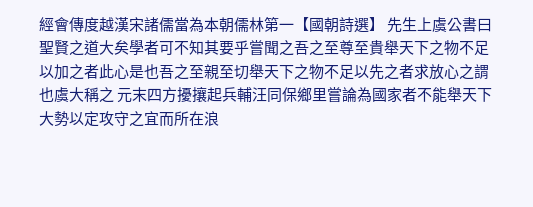經會傳度越漢宋諸儒當為本朝儒林第一【國朝詩選】 先生上虞公書曰聖賢之道大矣學者可不知其要乎嘗聞之吾之至尊至貴舉天下之物不足以加之者此心是也吾之至親至切舉天下之物不足以先之者求放心之謂也虞大稱之 元末四方擾攘起兵輔汪同保鄉里嘗論為國家者不能舉天下大勢以定攻守之宜而所在浪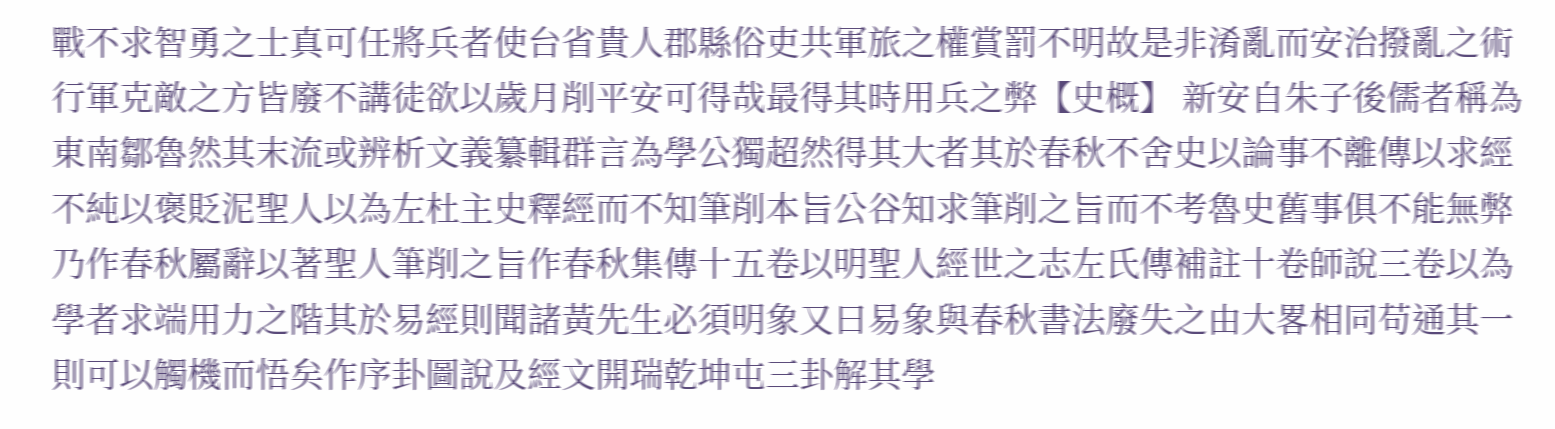戰不求智勇之士真可任將兵者使台省貴人郡縣俗吏共軍旅之權賞罰不明故是非淆亂而安治撥亂之術行軍克敵之方皆廢不講徒欲以歲月削平安可得哉最得其時用兵之弊【史概】 新安自朱子後儒者稱為東南鄒魯然其末流或辨析文義纂輯群言為學公獨超然得其大者其於春秋不舍史以論事不離傳以求經不純以褒貶泥聖人以為左杜主史釋經而不知筆削本旨公谷知求筆削之旨而不考魯史舊事俱不能無弊乃作春秋屬辭以著聖人筆削之旨作春秋集傳十五卷以明聖人經世之志左氏傳補註十卷師說三卷以為學者求端用力之階其於易經則聞諸黃先生必須明象又曰易象與春秋書法廢失之由大畧相同苟通其一則可以觸機而悟矣作序卦圖說及經文開瑞乾坤屯三卦解其學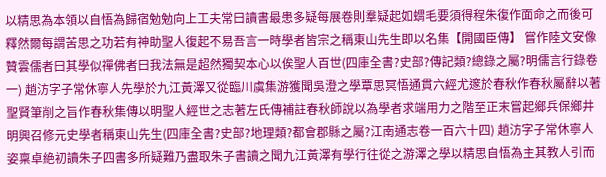以精思為本領以自悟為歸宿勉勉向上工夫常曰讀書最患多疑每展卷則羣疑起如蝟毛要須得程朱復作面命之而後可釋然爾每謂苦思之功若有神助聖人復起不易吾言一時學者皆宗之稱東山先生即以名集【開國臣傳】 嘗作陸文安像贊雲儒者曰其學似禪佛者曰我法無是超然獨契本心以俟聖人百世(四庫全書?史部?傳記類?總錄之屬?明儒言行錄卷一) 趙汸字子常休寧人先學於九江黃澤又從臨川虞集游獲聞吳澄之學覃思冥悟通貫六經尤邃於春秋作春秋屬辭以著聖賢筆削之旨作春秋集傳以明聖人經世之志著左氏傳補註春秋師說以為學者求端用力之階至正末嘗起鄉兵保鄉井明興召修元史學者稱東山先生(四庫全書?史部?地理類?都會郡縣之屬?江南通志卷一百六十四) 趙汸字子常休寧人姿稟卓絶初讀朱子四書多所疑難乃盡取朱子書讀之聞九江黃澤有學行往從之游澤之學以精思自悟為主其教人引而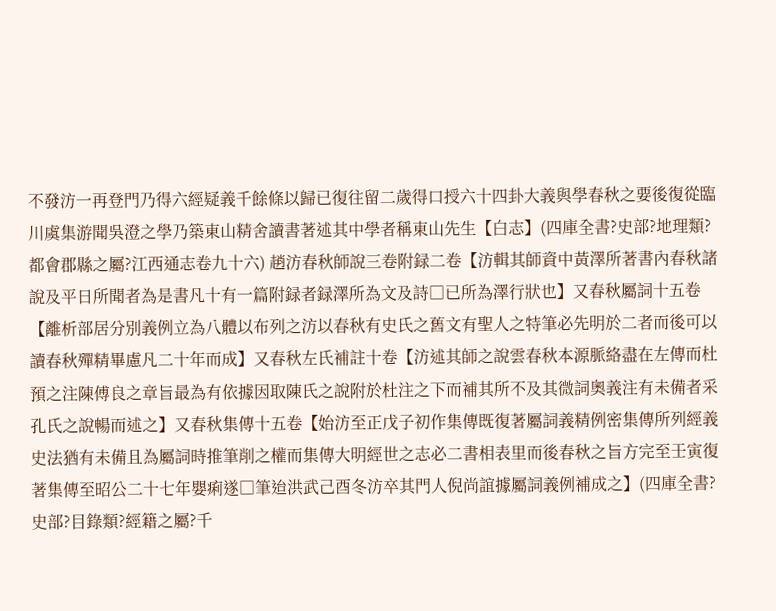不發汸一再登門乃得六經疑義千餘條以歸已復往留二歲得口授六十四卦大義與學春秋之要後復從臨川虞集游聞吳澄之學乃築東山精舍讀書著述其中學者稱東山先生【白志】(四庫全書?史部?地理類?都會郡縣之屬?江西通志卷九十六) 趙汸春秋師說三卷附録二卷【汸輯其師資中黃澤所著書內春秋諸說及平日所聞者為是書凡十有一篇附録者録澤所為文及詩□已所為澤行狀也】又春秋屬詞十五卷【離析部居分別義例立為八體以布列之汸以春秋有史氏之舊文有聖人之特筆必先明於二者而後可以讀春秋殫精畢慮凡二十年而成】又春秋左氏補註十卷【汸述其師之說雲春秋本源脈絡盡在左傳而杜預之注陳傅良之章旨最為有依據因取陳氏之說附於杜注之下而補其所不及其微詞奧義注有未備者采孔氏之說暢而述之】又春秋集傳十五卷【始汸至正戊子初作集傳既復著屬詞義精例密集傳所列經義史法猶有未備且為屬詞時推筆削之權而集傳大明經世之志必二書相表里而後春秋之旨方完至壬寅復著集傳至昭公二十七年嬰痢遂□筆迨洪武己酉冬汸卒其門人倪尚誼據屬詞義例補成之】(四庫全書?史部?目錄類?經籍之屬?千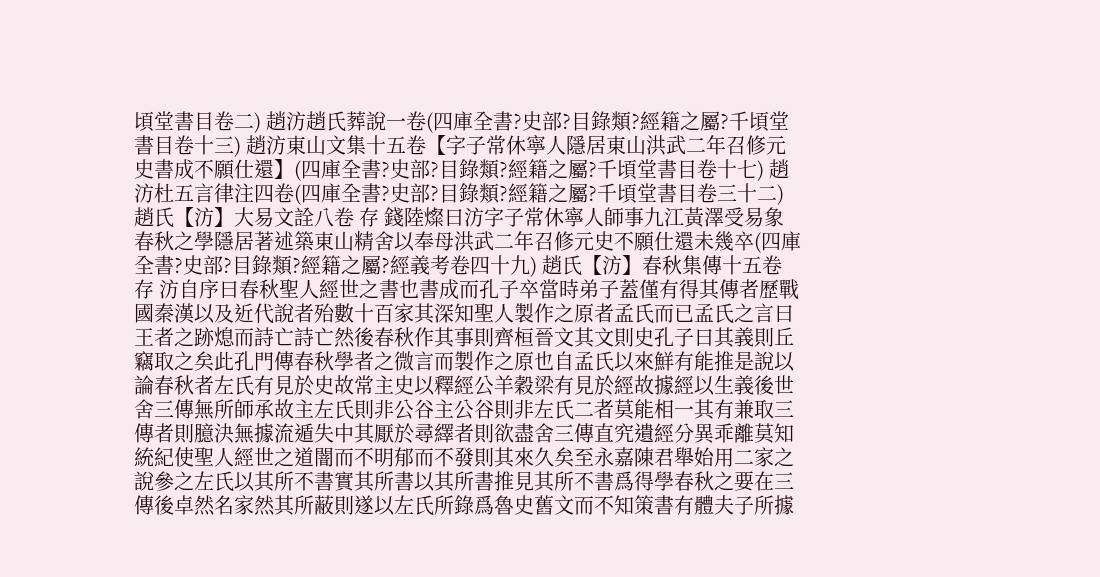頃堂書目卷二) 趙汸趙氏葬說一卷(四庫全書?史部?目錄類?經籍之屬?千頃堂書目卷十三) 趙汸東山文集十五卷【字子常休寧人隱居東山洪武二年召修元史書成不願仕還】(四庫全書?史部?目錄類?經籍之屬?千頃堂書目卷十七) 趙汸杜五言律注四卷(四庫全書?史部?目錄類?經籍之屬?千頃堂書目卷三十二) 趙氏【汸】大易文詮八卷 存 錢陸燦曰汸字子常休寧人師事九江黃澤受易象春秋之學隱居著述築東山精舍以奉母洪武二年召修元史不願仕還未幾卒(四庫全書?史部?目錄類?經籍之屬?經義考卷四十九) 趙氏【汸】春秋集傳十五卷 存 汸自序曰春秋聖人經世之書也書成而孔子卒當時弟子蓋僅有得其傳者歷戰國秦漢以及近代說者殆數十百家其深知聖人製作之原者孟氏而已孟氏之言曰王者之跡熄而詩亡詩亡然後春秋作其事則齊桓晉文其文則史孔子曰其義則丘竊取之矣此孔門傳春秋學者之微言而製作之原也自孟氏以來鮮有能推是說以論春秋者左氏有見於史故常主史以釋經公羊穀梁有見於經故據經以生義後世舍三傳無所師承故主左氏則非公谷主公谷則非左氏二者莫能相一其有兼取三傳者則臆決無據流遁失中其厭於尋繹者則欲盡舍三傳直究遺經分異乖離莫知統紀使聖人經世之道闇而不明郁而不發則其來久矣至永嘉陳君舉始用二家之說參之左氏以其所不書實其所書以其所書推見其所不書爲得學春秋之要在三傳後卓然名家然其所蔽則遂以左氏所錄爲魯史舊文而不知策書有體夫子所據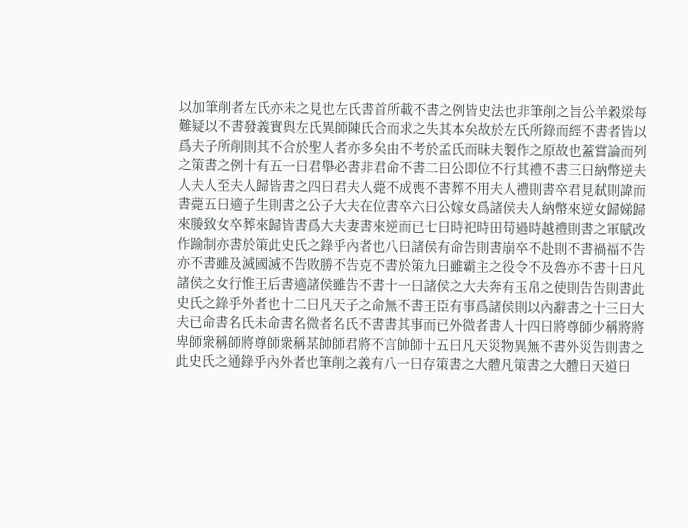以加筆削者左氏亦未之見也左氏書首所載不書之例皆史法也非筆削之旨公羊穀梁每難疑以不書發義實與左氏異師陳氏合而求之失其本矣故於左氏所錄而經不書者皆以爲夫子所削則其不合於聖人者亦多矣由不考於孟氏而昧夫製作之原故也蓋嘗論而列之策書之例十有五一曰君舉必書非君命不書二曰公即位不行其禮不書三曰納幣逆夫人夫人至夫人歸皆書之四曰君夫人薨不成喪不書葬不用夫人禮則書卒君見弒則諱而書薨五曰適子生則書之公子大夫在位書卒六曰公嫁女爲諸侯夫人納幣來逆女歸娣歸來媵致女卒葬來歸皆書爲大夫妻書來逆而已七曰時祀時田苟過時越禮則書之軍賦改作踰制亦書於策此史氏之錄乎內者也八曰諸侯有命告則書崩卒不赴則不書禍福不告亦不書雖及滅國滅不告敗勝不告克不書於策九曰雖霸主之役令不及魯亦不書十曰凡諸侯之女行惟王后書適諸侯雖告不書十一曰諸侯之大夫奔有玉帛之使則告告則書此史氏之錄乎外者也十二曰凡天子之命無不書王臣有事爲諸侯則以內辭書之十三曰大夫已命書名氏未命書名微者名氏不書書其事而已外微者書人十四曰將尊師少稱將將卑師衆稱師將尊師衆稱某帥師君將不言帥師十五曰凡天災物異無不書外災告則書之此史氏之通錄乎內外者也筆削之義有八一曰存策書之大體凡策書之大體曰天道曰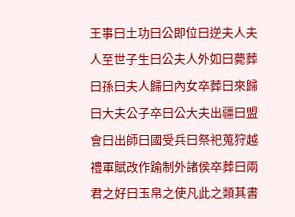王事曰土功曰公即位曰逆夫人夫人至世子生曰公夫人外如曰薨葬曰孫曰夫人歸曰內女卒葬曰來歸曰大夫公子卒曰公大夫出疆曰盟會曰出師曰國受兵曰祭祀蒐狩越禮軍賦改作踰制外諸侯卒葬曰兩君之好曰玉帛之使凡此之類其書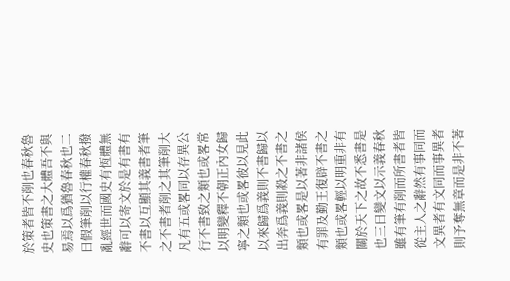於策者皆不削也春秋魯史也策書之大體吾不與易焉以爲猶魯春秋也二曰假筆削以行權春秋撥亂經世而國史有恆體無辭可以寄文於是有書有不書以互顯其義書者筆之不書者削之其筆削大凡有五或畧同以存異公行不書致之類也或畧常以明變釋不朝正內女歸寧之類也或畧彼以見此以來歸爲義則不書歸以出奔爲義則殺之不書之類也或畧是以著非諸侯有罪及勤王復辟不書之類也或畧輕以明重非有關於天下之故不悉書是也三曰變文以示義春秋雖有筆有削而所書者皆從主人之辭然有事同而文異者有文同而事異者則予奪無章而是非不著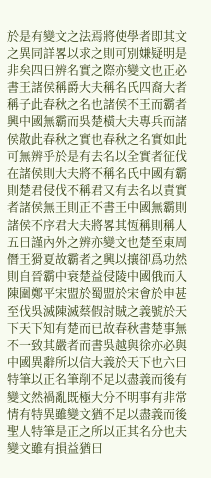於是有變文之法焉將使學者即其文之異同詳畧以求之則可別嫌疑明是非矣四曰辨名實之際亦變文也正必書王諸侯稱爵大夫稱名氏四裔大者稱子此春秋之名也諸侯不王而霸者興中國無霸而吳楚橫大夫專兵而諸侯散此春秋之實也春秋之名實如此可無辨乎於是有去名以全實者征伐在諸侯則大夫將不稱名氏中國有霸則楚君侵伐不稱君又有去名以責實者諸侯無王則正不書王中國無霸則諸侯不序君大夫將畧其恆稱則稱人五曰謹內外之辨亦變文也楚至東周僭王猾夏故霸者之興以攘卻爲功然則自晉霸中衰楚益侵陵中國俄而入陳圍鄭平宋盟於蜀盟於宋會於申甚至伐吳滅陳滅蔡假討賊之義號於天下天下知有楚而已故春秋書楚事無不一致其嚴者而書吳越與徐亦必與中國異辭所以信大義於天下也六曰特筆以正名筆削不足以盡義而後有變文然禍亂既極大分不明事有非常情有特異雖變文猶不足以盡義而後聖人特筆是正之所以正其名分也夫變文雖有損益猶曰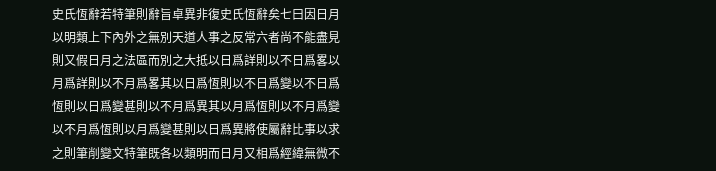史氏恆辭若特筆則辭旨卓異非復史氏恆辭矣七曰因日月以明類上下內外之無別天道人事之反常六者尚不能盡見則又假日月之法區而別之大抵以日爲詳則以不日爲畧以月爲詳則以不月爲畧其以日爲恆則以不日爲變以不日爲恆則以日爲變甚則以不月爲異其以月爲恆則以不月爲變以不月爲恆則以月爲變甚則以日爲異將使屬辭比事以求之則筆削變文特筆既各以類明而日月又相爲經緯無微不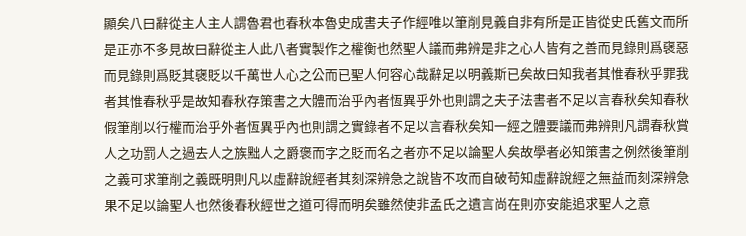顯矣八曰辭從主人主人謂魯君也春秋本魯史成書夫子作經唯以筆削見義自非有所是正皆從史氏舊文而所是正亦不多見故曰辭從主人此八者實製作之權衡也然聖人議而弗辨是非之心人皆有之善而見錄則爲襃惡而見錄則爲貶其襃貶以千萬世人心之公而已聖人何容心哉辭足以明義斯已矣故曰知我者其惟春秋乎罪我者其惟春秋乎是故知春秋存策書之大體而治乎內者恆異乎外也則謂之夫子法書者不足以言春秋矣知春秋假筆削以行權而治乎外者恆異乎內也則謂之實錄者不足以言春秋矣知一經之體要議而弗辨則凡謂春秋賞人之功罰人之過去人之族黜人之爵褒而字之貶而名之者亦不足以論聖人矣故學者必知策書之例然後筆削之義可求筆削之義既明則凡以虛辭說經者其刻深辨急之說皆不攻而自破苟知虛辭說經之無益而刻深辨急果不足以論聖人也然後春秋經世之道可得而明矣雖然使非孟氏之遺言尚在則亦安能追求聖人之意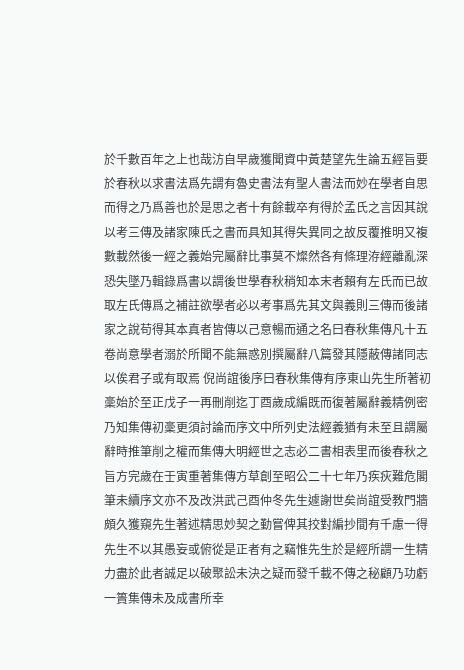於千數百年之上也哉汸自早歲獲聞資中黃楚望先生論五經旨要於春秋以求書法爲先謂有魯史書法有聖人書法而妙在學者自思而得之乃爲善也於是思之者十有餘載卒有得於孟氏之言因其說以考三傳及諸家陳氏之書而具知其得失異同之故反覆推明又複數載然後一經之義始完屬辭比事莫不燦然各有條理洊經離亂深恐失墜乃輯錄爲書以謂後世學春秋稍知本末者賴有左氏而已故取左氏傳爲之補註欲學者必以考事爲先其文與義則三傳而後諸家之說苟得其本真者皆傳以己意暢而通之名曰春秋集傳凡十五卷尚意學者溺於所聞不能無惑別撰屬辭八篇發其隱蔽傳諸同志以俟君子或有取焉 倪尚誼後序曰春秋集傳有序東山先生所著初稾始於至正戊子一再刪削迄丁酉歲成編既而復著屬辭義精例密乃知集傳初稾更須討論而序文中所列史法經義猶有未至且謂屬辭時推筆削之權而集傳大明經世之志必二書相表里而後春秋之旨方完歲在壬寅重著集傳方草創至昭公二十七年乃疾疢難危閣筆未續序文亦不及改洪武己酉仲冬先生遽謝世矣尚誼受教門牆頗久獲窺先生著述精思妙契之勤嘗俾其挍對編抄間有千慮一得先生不以其愚妄或俯從是正者有之竊惟先生於是經所謂一生精力盡於此者誠足以破聚訟未決之疑而發千載不傳之秘顧乃功虧一簣集傳未及成書所幸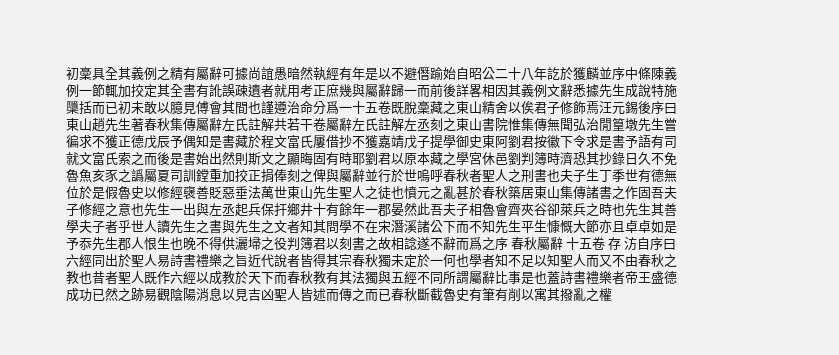初稾具全其義例之精有屬辭可據尚誼愚暗然執經有年是以不避僭踰始自昭公二十八年訖於獲麟並序中條陳義例一節輒加挍定其全書有訛誤疎遺者就用考正庶幾與屬辭歸一而前後詳畧相因其義例文辭悉據先生成說特施櫽括而已初未敢以臆見傅會其間也謹遵治命分爲一十五卷既脫稾藏之東山精舍以俟君子修飾焉汪元錫後序曰東山趙先生著春秋集傳屬辭左氏註解共若干卷屬辭左氏註解左丞刻之東山書院惟集傳無聞弘治閒篁墩先生嘗徧求不獲正德戊辰予偶知是書藏於程文富氏屢借抄不獲嘉靖戊子提學御史東阿劉君按徽下令求是書予語有司就文富氏索之而後是書始出然則斯文之顯晦固有時耶劉君以原本藏之學宮休邑劉判簿時濟恐其抄錄日久不免魯魚亥豕之譌屬夏司訓鏜重加挍正捐俸刻之俾與屬辭並行於世嗚呼春秋者聖人之刑書也夫子生丁季世有德無位於是假魯史以修經襃善貶惡垂法萬世東山先生聖人之徒也憤元之亂甚於春秋築居東山集傳諸書之作固吾夫子修經之意也先生一出與左丞起兵保扞鄉井十有餘年一郡晏然此吾夫子相魯會齊夾谷卻萊兵之時也先生其善學夫子者乎世人讀先生之書與先生之文者知其問學不在宋潛溪諸公下而不知先生平生慷慨大節亦且卓卓如是予忝先生郡人恨生也晚不得供灑埽之役判簿君以刻書之故相諗遂不辭而爲之序 春秋屬辭 十五卷 存 汸自序曰六經同出於聖人易詩書禮樂之旨近代說者皆得其宗春秋獨未定於一何也學者知不足以知聖人而又不由春秋之教也昔者聖人既作六經以成教於天下而春秋教有其法獨與五經不同所謂屬辭比事是也蓋詩書禮樂者帝王盛德成功已然之跡易觀陰陽消息以見吉凶聖人皆述而傳之而已春秋斷截魯史有筆有削以寓其撥亂之權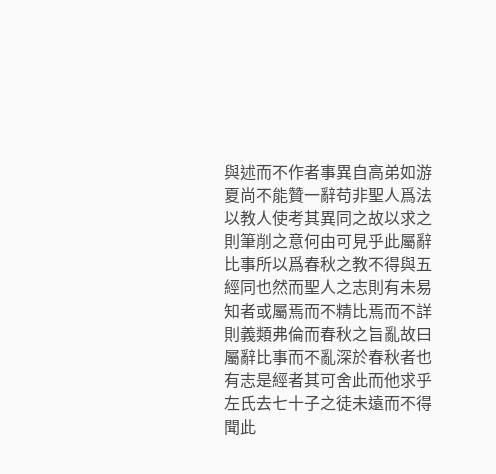與述而不作者事異自高弟如游夏尚不能贊一辭苟非聖人爲法以教人使考其異同之故以求之則筆削之意何由可見乎此屬辭比事所以爲春秋之教不得與五經同也然而聖人之志則有未易知者或屬焉而不精比焉而不詳則義類弗倫而春秋之旨亂故曰屬辭比事而不亂深於春秋者也有志是經者其可舍此而他求乎左氏去七十子之徒未遠而不得聞此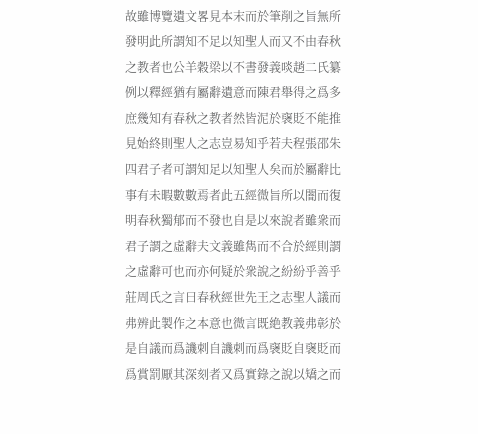故雖博覽遺文畧見本末而於筆削之旨無所發明此所謂知不足以知聖人而又不由春秋之教者也公羊穀梁以不書發義啖趙二氏纂例以釋經猶有屬辭遺意而陳君舉得之爲多庶幾知有春秋之教者然皆泥於襃貶不能推見始終則聖人之志豈易知乎若夫程張邵朱四君子者可謂知足以知聖人矣而於屬辭比事有未暇數數焉者此五經微旨所以闇而復明春秋獨郁而不發也自是以來說者雖衆而君子謂之虛辭夫文義雖雋而不合於經則謂之虛辭可也而亦何疑於衆說之紛紛乎善乎莊周氏之言曰春秋經世先王之志聖人議而弗辨此製作之本意也微言既絶教義弗彰於是自議而爲譏刺自譏刺而爲襃貶自襃貶而爲賞罰厭其深刻者又爲實錄之說以矯之而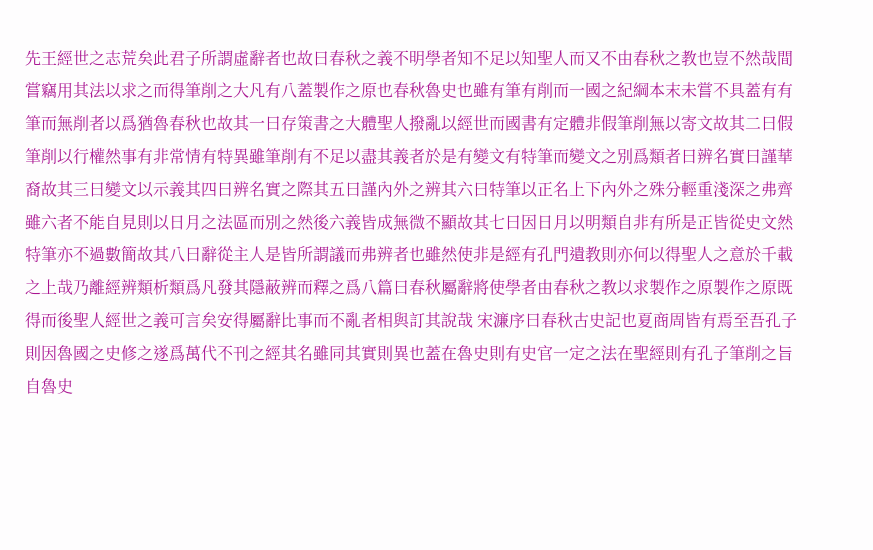先王經世之志荒矣此君子所謂虛辭者也故曰春秋之義不明學者知不足以知聖人而又不由春秋之教也豈不然哉間嘗竊用其法以求之而得筆削之大凡有八蓋製作之原也春秋魯史也雖有筆有削而一國之紀綱本末未嘗不具蓋有有筆而無削者以爲猶魯春秋也故其一曰存策書之大體聖人撥亂以經世而國書有定體非假筆削無以寄文故其二曰假筆削以行權然事有非常情有特異雖筆削有不足以盡其義者於是有變文有特筆而變文之別爲類者曰辨名實曰謹華裔故其三曰變文以示義其四曰辨名實之際其五曰謹內外之辨其六曰特筆以正名上下內外之殊分輕重淺深之弗齊雖六者不能自見則以日月之法區而別之然後六義皆成無微不顯故其七曰因日月以明類自非有所是正皆從史文然特筆亦不過數簡故其八曰辭從主人是皆所謂議而弗辨者也雖然使非是經有孔門遺教則亦何以得聖人之意於千載之上哉乃離經辨類析類爲凡發其隱蔽辨而釋之爲八篇曰春秋屬辭將使學者由春秋之教以求製作之原製作之原既得而後聖人經世之義可言矣安得屬辭比事而不亂者相與訂其說哉 宋濂序曰春秋古史記也夏商周皆有焉至吾孔子則因魯國之史修之遂爲萬代不刊之經其名雖同其實則異也蓋在魯史則有史官一定之法在聖經則有孔子筆削之旨自魯史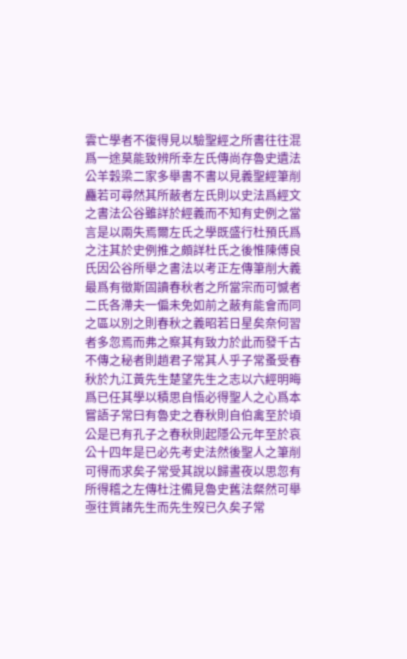雲亡學者不復得見以驗聖經之所書往往混爲一途莫能致辨所幸左氏傳尚存魯史遺法公羊穀梁二家多舉書不書以見義聖經筆削麤若可尋然其所蔽者左氏則以史法爲經文之書法公谷雖詳於經義而不知有史例之當言是以兩失焉爾左氏之學既盛行杜預氏爲之注其於史例推之頗詳杜氏之後惟陳傅良氏因公谷所舉之書法以考正左傳筆削大義最爲有徵斯固讀春秋者之所當宗而可憾者二氏各滯夫一偏未免如前之蔽有能會而同之區以別之則春秋之義昭若日星矣奈何習者多忽焉而弗之察其有致力於此而發千古不傳之秘者則趙君子常其人乎子常蚤受春秋於九江黃先生楚望先生之志以六經明晦爲已任其學以積思自悟必得聖人之心爲本嘗語子常曰有魯史之春秋則自伯禽至於頃公是已有孔子之春秋則起隱公元年至於哀公十四年是已必先考史法然後聖人之筆削可得而求矣子常受其說以歸晝夜以思忽有所得稽之左傳杜注備見魯史舊法粲然可舉亟往質諸先生而先生歿已久矣子常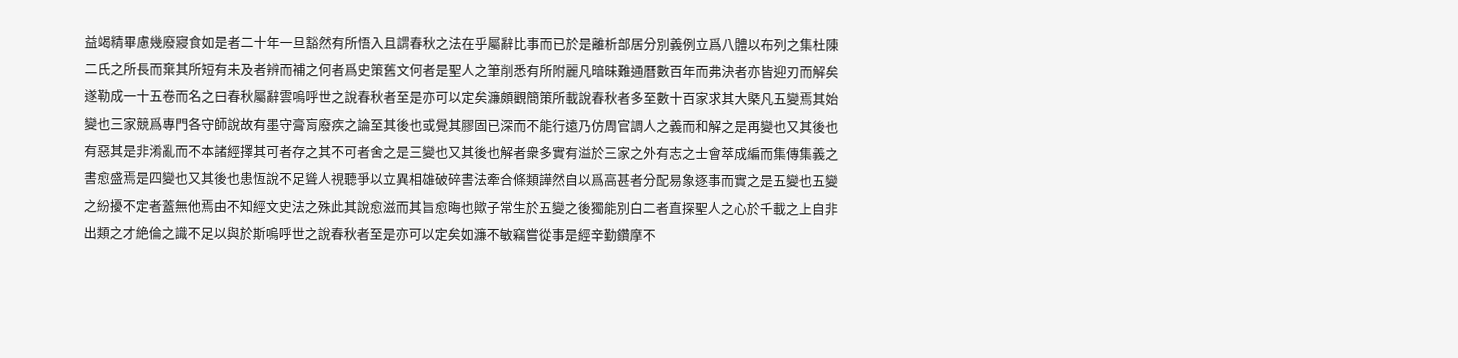益竭精畢慮幾廢寢食如是者二十年一旦豁然有所悟入且謂春秋之法在乎屬辭比事而已於是離析部居分別義例立爲八體以布列之集杜陳二氏之所長而棄其所短有未及者辨而補之何者爲史策舊文何者是聖人之筆削悉有所附麗凡暗昧難通曆數百年而弗決者亦皆迎刃而解矣遂勒成一十五卷而名之曰春秋屬辭雲嗚呼世之說春秋者至是亦可以定矣濂頗觀簡策所載說春秋者多至數十百家求其大槩凡五變焉其始變也三家競爲專門各守師說故有墨守膏肓廢疾之論至其後也或覺其膠固已深而不能行遠乃仿周官調人之義而和解之是再變也又其後也有惡其是非淆亂而不本諸經擇其可者存之其不可者舍之是三變也又其後也解者衆多實有溢於三家之外有志之士會萃成編而集傳集義之書愈盛焉是四變也又其後也患恆說不足聳人視聽爭以立異相雄破碎書法牽合條類譁然自以爲高甚者分配易象逐事而實之是五變也五變之紛擾不定者蓋無他焉由不知經文史法之殊此其說愈滋而其旨愈晦也歟子常生於五變之後獨能別白二者直探聖人之心於千載之上自非出類之才絶倫之識不足以與於斯嗚呼世之說春秋者至是亦可以定矣如濂不敏竊嘗從事是經辛勤鑽摩不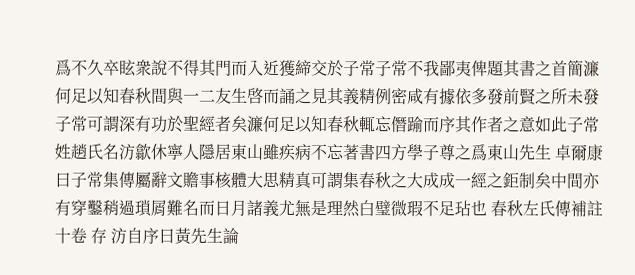爲不久卒眩衆說不得其門而入近獲締交於子常子常不我鄙夷俾題其書之首簡濂何足以知春秋間與一二友生啓而誦之見其義精例密咸有據依多發前賢之所未發子常可謂深有功於聖經者矣濂何足以知春秋輒忘僭踰而序其作者之意如此子常姓趙氏名汸歙休寧人隱居東山雖疾病不忘著書四方學子尊之爲東山先生 卓爾康曰子常集傳屬辭文贍事核體大思精真可謂集春秋之大成成一經之鉅制矣中間亦有穿鑿稍過瑣屑難名而日月諸義尤無是理然白璧微瑕不足玷也 春秋左氏傳補註 十卷 存 汸自序曰黃先生論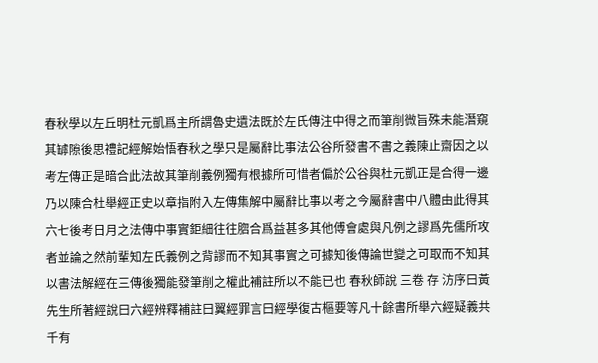春秋學以左丘明杜元凱爲主所謂魯史遺法既於左氏傳注中得之而筆削微旨殊未能潛窺其罅隙後思禮記經解始悟春秋之學只是屬辭比事法公谷所發書不書之義陳止齋因之以考左傳正是暗合此法故其筆削義例獨有根據所可惜者偏於公谷與杜元凱正是合得一邊乃以陳合杜舉經正史以章指附入左傳集解中屬辭比事以考之今屬辭書中八體由此得其六七後考日月之法傳中事實鉅細往往脗合爲益甚多其他傅會處與凡例之謬爲先儒所攻者並論之然前輩知左氏義例之背謬而不知其事實之可據知後傳論世變之可取而不知其以書法解經在三傳後獨能發筆削之權此補註所以不能已也 春秋師說 三卷 存 汸序曰黃先生所著經說曰六經辨釋補註曰翼經罪言曰經學復古樞要等凡十餘書所舉六經疑義共千有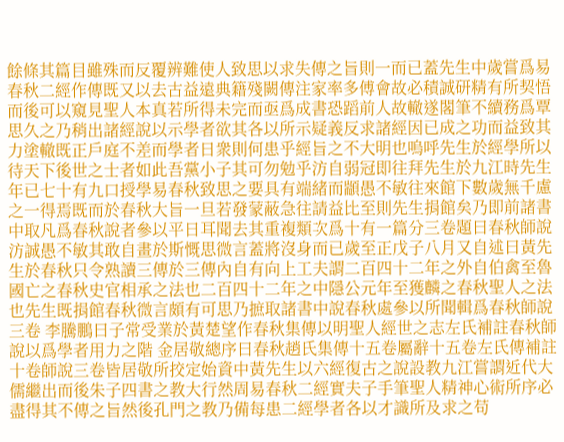餘條其篇目雖殊而反覆辨難使人致思以求失傳之旨則一而已蓋先生中歲嘗爲易春秋二經作傳既又以去古益遠典籍殘闕傳注家率多傅會故必積誠研精有所契悟而後可以窺見聖人本真若所得未完而亟爲成書恐蹈前人故轍遂閣筆不續務爲覃思久之乃稍出諸經說以示學者欲其各以所示疑義反求諸經因已成之功而益致其力塗轍既正戶庭不差而學者日衆則何患乎經旨之不大明也嗚呼先生於經學所以待天下後世之士者如此吾黨小子其可勿勉乎汸自弱冠即往拜先生於九江時先生年已七十有九口授學易春秋致思之要具有端緒而顓愚不敏往來館下數歲無千慮之一得焉既而於春秋大旨一旦若發蒙蔽急往請益比至則先生捐館矣乃即前諸書中取凡爲春秋說者參以平日耳聞去其重複類次爲十有一篇分三卷題曰春秋師說汸誠愚不敏其敢自畫於斯慨思微言蓋將沒身而已歲至正戊子八月又自述曰黃先生於春秋只令熟讀三傳於三傳內自有向上工夫謂二百四十二年之外自伯禽至魯國亡之春秋史官相承之法也二百四十二年之中隱公元年至獲麟之春秋聖人之法也先生既捐館春秋微言頗有可思乃摭取諸書中說春秋處參以所聞輯爲春秋師說三卷 李騰鵬曰子常受業於黃楚望作春秋集傳以明聖人經世之志左氏補註春秋師說以爲學者用力之階 金居敬總序曰春秋趙氏集傳十五卷屬辭十五卷左氏傳補註十卷師說三卷皆居敬所挍定始資中黃先生以六經復古之說設教九江嘗謂近代大儒繼出而後朱子四書之教大行然周易春秋二經實夫子手筆聖人精神心術所序必盡得其不傳之旨然後孔門之教乃備每患二經學者各以才識所及求之苟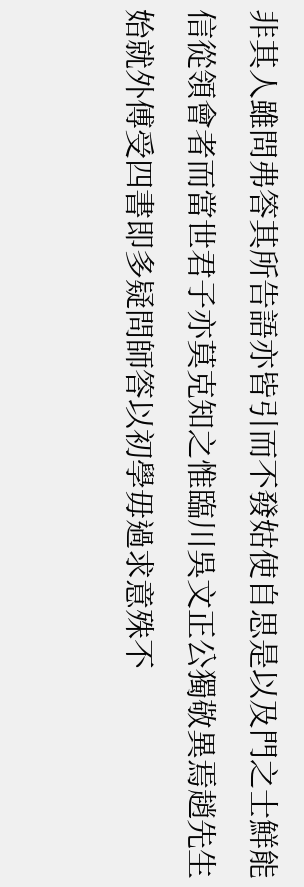非其人雖問弗答其所告語亦皆引而不發姑使自思是以及門之士鮮能信從領會者而當世君子亦莫克知之惟臨川吳文正公獨敬異焉趙先生始就外傅受四書即多疑問師答以初學毋過求意殊不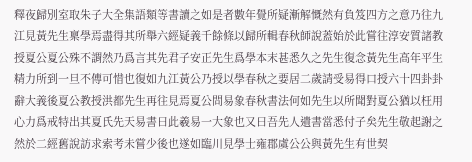釋夜歸別室取朱子大全集語類等書讀之如是者數年覺所疑漸解慨然有負笈四方之意乃往九江見黃先生稟學焉盡得其所舉六經疑義千餘條以歸所輯春秋師說蓋始於此嘗往淳安質諸教授夏公夏公殊不謂然乃爲言其先君子安正先生爲學本末甚悉久之先生復念黃先生高年平生精力所到一旦不傳可惜也復如九江黃公乃授以學春秋之要居二歲請受易得口授六十四卦卦辭大義後夏公教授洪都先生再往見焉夏公問易象春秋書法何如先生以所聞對夏公猶以枉用心力爲戒特出其夏氏先天易書曰此羲易一大象也又曰吾先人遺書當悉付子矣先生敬起謝之然於二經舊說訪求索考未嘗少後也遂如臨川見學士雍郡虞公公與黃先生有世契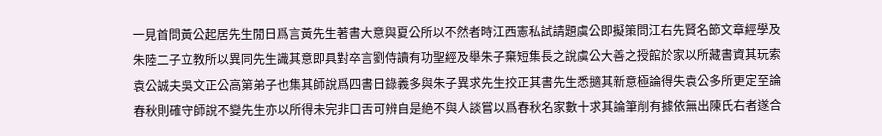一見首問黃公起居先生閒日爲言黃先生著書大意與夏公所以不然者時江西憲私試請題虞公即擬策問江右先賢名節文章經學及朱陸二子立教所以異同先生識其意即具對卒言劉侍讀有功聖經及舉朱子棄短集長之說虞公大善之授館於家以所藏書資其玩索袁公誠夫吳文正公高第弟子也集其師說爲四書日錄義多與朱子異求先生挍正其書先生悉擿其新意極論得失袁公多所更定至論春秋則確守師說不變先生亦以所得未完非口舌可辨自是絶不與人談嘗以爲春秋名家數十求其論筆削有據依無出陳氏右者遂合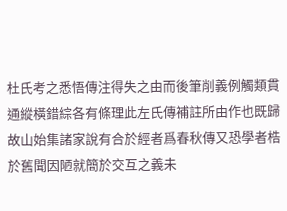杜氏考之悉悟傳注得失之由而後筆削義例觸類貫通縱橫錯綜各有條理此左氏傳補註所由作也既歸故山始集諸家說有合於經者爲春秋傳又恐學者梏於舊聞因陋就簡於交互之義未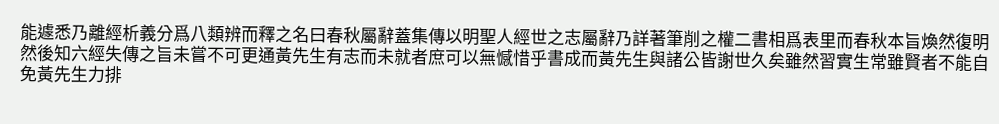能遽悉乃離經析義分爲八類辨而釋之名曰春秋屬辭蓋集傳以明聖人經世之志屬辭乃詳著筆削之權二書相爲表里而春秋本旨煥然復明然後知六經失傳之旨未嘗不可更通黃先生有志而未就者庶可以無憾惜乎書成而黃先生與諸公皆謝世久矣雖然習實生常雖賢者不能自免黃先生力排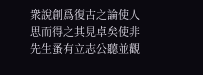衆說創爲復古之論使人思而得之其見卓矣使非先生蚤有立志公聽並觀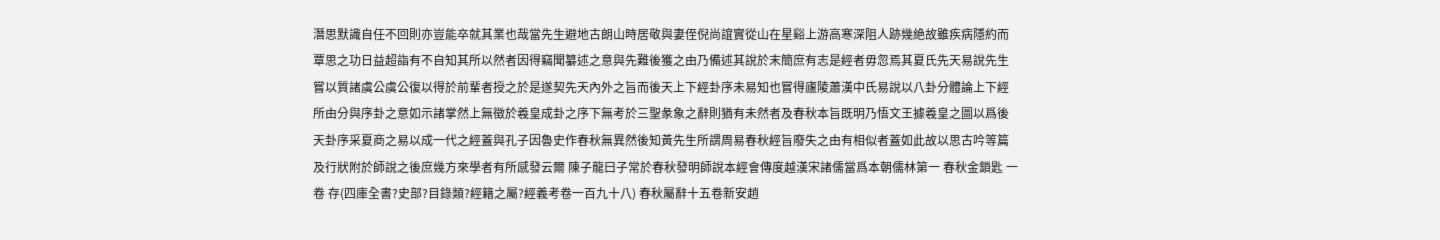潛思默識自任不回則亦豈能卒就其業也哉當先生避地古朗山時居敬與妻侄倪尚誼實從山在星谿上游高寒深阻人跡幾絶故雖疾病隱約而覃思之功日益超詣有不自知其所以然者因得竊聞纂述之意與先難後獲之由乃備述其說於末簡庶有志是經者毋忽焉其夏氏先天易說先生嘗以質諸虞公虞公復以得於前輩者授之於是遂契先天內外之旨而後天上下經卦序未易知也嘗得廬陵蕭漢中氏易說以八卦分體論上下經所由分與序卦之意如示諸掌然上無徵於羲皇成卦之序下無考於三聖彖象之辭則猶有未然者及春秋本旨既明乃悟文王據羲皇之圖以爲後天卦序采夏商之易以成一代之經蓋與孔子因魯史作春秋無異然後知黃先生所謂周易春秋經旨廢失之由有相似者蓋如此故以思古吟等篇及行狀附於師說之後庶幾方來學者有所感發云爾 陳子龍曰子常於春秋發明師說本經會傳度越漢宋諸儒當爲本朝儒林第一 春秋金鎖匙 一卷 存(四庫全書?史部?目錄類?經籍之屬?經義考卷一百九十八) 春秋屬辭十五卷新安趙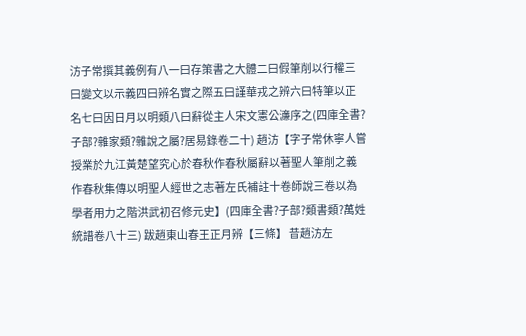汸子常撰其義例有八一曰存策書之大體二曰假筆削以行權三曰變文以示義四曰辨名實之際五曰謹華戎之辨六曰特筆以正名七曰因日月以明類八曰辭從主人宋文憲公濓序之(四庫全書?子部?雜家類?雜說之屬?居易錄卷二十) 趙汸【字子常休寧人嘗授業於九江黃楚望究心於春秋作春秋屬辭以著聖人筆削之義作春秋集傳以明聖人經世之志著左氏補註十卷師說三卷以為學者用力之階洪武初召修元史】(四庫全書?子部?類書類?萬姓統譜卷八十三) 跋趙東山春王正月辨【三條】 昔趙汸左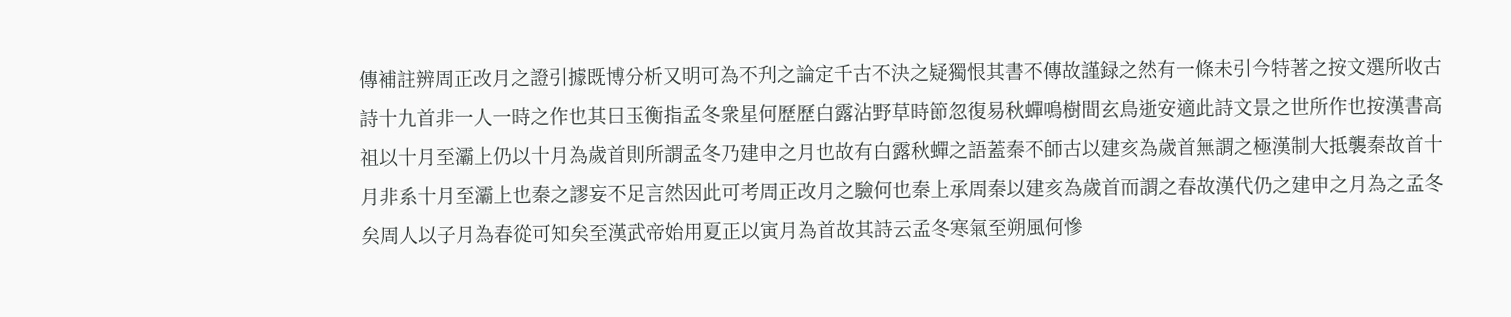傳補註辨周正改月之證引據既博分析又明可為不刋之論定千古不決之疑獨恨其書不傳故謹録之然有一條未引今特著之按文選所收古詩十九首非一人一時之作也其曰玉衡指孟冬衆星何歷歷白露沾野草時節忽復易秋蟬鳴樹間玄鳥逝安適此詩文景之世所作也按漢書高祖以十月至灞上仍以十月為歲首則所謂孟冬乃建申之月也故有白露秋蟬之語蓋秦不師古以建亥為歲首無謂之極漢制大抵襲秦故首十月非系十月至灞上也秦之謬妄不足言然因此可考周正改月之驗何也秦上承周秦以建亥為歲首而謂之春故漢代仍之建申之月為之孟冬矣周人以子月為春從可知矣至漢武帝始用夏正以寅月為首故其詩云孟冬寒氣至朔風何慘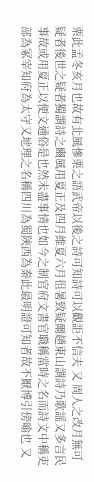栗此孟冬亥月也故有北風慘栗之語武帝以後之詩可知詩可以觀詎不信夫 又 周人之改月無可疑者後世之疑者獨謂詩之豳風用夏正及四月維夏六月徂暑致疑爾趙東山謂詩乃歌謡又多言民事故或用夏正以便文通俗是也然未盡事情也如今之制官府文書官職稱當時之名而詩文中稱吏部為冢宰知府為太守又地理之名稱四川為蜀陝西為秦此最明證可知者故不厭博引傍喻也 又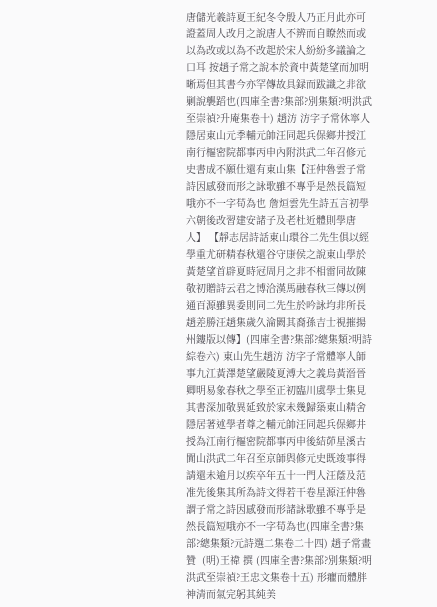唐儲光羲詩夏王紀冬令殷人乃正月此亦可證蓋周人改月之說唐人不辨而自瞭然而或以為改或以為不改起於宋人紛紛多議論之口耳 按趙子常之說本於資中黃楚望而加明晰焉但其書今亦罕傳故具録而跋識之非欲剿說襲蹈也(四庫全書?集部?別集類?明洪武至崇禎?升庵集卷十) 趙汸 汸字子常休寧人隱居東山元季輔元帥汪同起兵保鄉井授江南行樞密院都事丙申內附洪武二年召修元史書成不願仕還有東山集【汪仲魯雲子常詩因感發而形之詠歌雖不專乎是然長篇短哦亦不一字苟為也 詹烜雲先生詩五言初學六朝後改習建安諸子及老杜近體則學唐人】 【靜志居詩話東山環谷二先生俱以經學重尤研精春秋還谷守康侯之說東山學於黃楚望首辟夏時冠周月之非不相雷同故陳敬初贈詩云君之博洽漢馬融春秋三傳以例通百源雖異委則同二先生於吟詠均非所長趙差勝汪趙集歲久淪闕其裔孫吉士視摧揚州鏤版以傳】(四庫全書?集部?總集類?明詩綜卷六) 東山先生趙汸 汸字子常體寧人師事九江黃澤楚望嚴陵夏溥大之義烏黃溍晉卿明易象春秋之學至正初臨川虞學士集見其書深加敬異延致於家未幾歸築東山精舍隱居著述學者尊之輔元帥汪同起兵保鄉井授為江南行樞密院都事丙申後結茆星溪古閬山洪武二年召至京師與修元史既竣事得請還未逾月以疾卒年五十一門人汪蔭及范准先後集其所為詩文得若干卷星源汪仲魯謂子常之詩因感發而形諸詠歌雖不專乎是然長篇短哦亦不一字苟為也(四庫全書?集部?總集類?元詩選二集卷二十四) 趙子常畫贊  (明)王禕 撰 (四庫全書?集部?別集類?明洪武至崇禎?王忠文集卷十五) 形癯而體胖神清而氣完躬其純美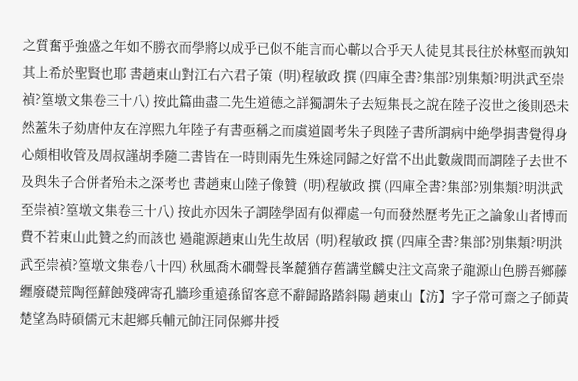之質奮乎強盛之年如不勝衣而學將以成乎已似不能言而心蘄以合乎天人徒見其長往於林壑而孰知其上希於聖賢也耶 書趙東山對江右六君子策  (明)程敏政 撰 (四庫全書?集部?別集類?明洪武至崇禎?篁墩文集卷三十八) 按此篇曲盡二先生道德之詳獨謂朱子去短集長之說在陸子沒世之後則恐未然蓋朱子劾唐仲友在淳熙九年陸子有書亟稱之而虞道園考朱子與陸子書所謂病中絶學捐書覺得身心頗相收管及周叔謹胡季隨二書皆在一時則兩先生殊途同歸之好當不出此數歲間而謂陸子去世不及與朱子合併者殆未之深考也 書趙東山陸子像贊  (明)程敏政 撰 (四庫全書?集部?別集類?明洪武至崇禎?篁墩文集卷三十八) 按此亦因朱子謂陸學固有似禪處一句而發然歷考先正之論象山者博而費不若東山此贊之約而該也 過龍源趙東山先生故居  (明)程敏政 撰 (四庫全書?集部?別集類?明洪武至崇禎?篁墩文集卷八十四) 秋風喬木磵聲長峯麓猶存舊講堂麟史注文高衆子龍源山色勝吾鄉藤纒廢礎荒陶徑蘚蝕殘碑寄孔牆珍重遠孫留客意不辭歸路踏斜陽 趙東山【汸】字子常可齋之子師黃楚望為時碩儒元末起鄉兵輔元帥汪同保鄉井授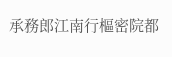承務郎江南行樞密院都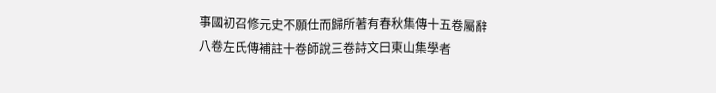事國初召修元史不願仕而歸所著有春秋集傳十五卷屬辭八卷左氏傳補註十卷師說三卷詩文曰東山集學者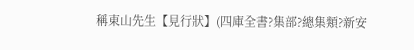稱東山先生【見行狀】(四庫全書?集部?總集類?新安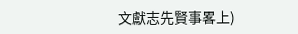文獻志先賢事畧上)